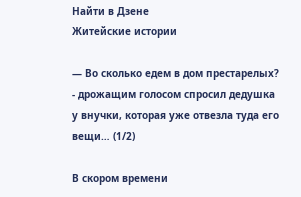Найти в Дзене
Житейские истории

— Во сколько едем в дом престарелых? - дрожащим голосом спросил дедушка у внучки, которая уже отвезла туда его вещи… (1/2)

В скором времени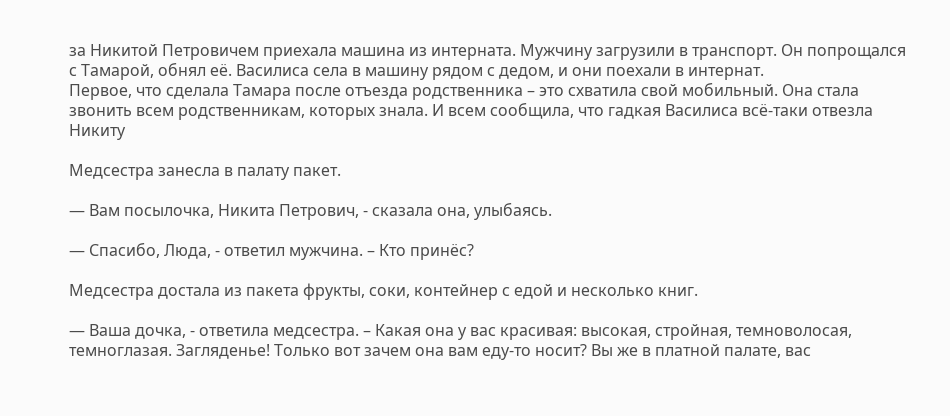за Никитой Петровичем приехала машина из интерната. Мужчину загрузили в транспорт. Он попрощался с Тамарой, обнял её. Василиса села в машину рядом с дедом, и они поехали в интернат.
Первое, что сделала Тамара после отъезда родственника – это схватила свой мобильный. Она стала звонить всем родственникам, которых знала. И всем сообщила, что гадкая Василиса всё-таки отвезла Никиту

Медсестра занесла в палату пакет.

— Вам посылочка, Никита Петрович, - сказала она, улыбаясь.

— Спасибо, Люда, - ответил мужчина. – Кто принёс?

Медсестра достала из пакета фрукты, соки, контейнер с едой и несколько книг.

— Ваша дочка, - ответила медсестра. – Какая она у вас красивая: высокая, стройная, темноволосая, темноглазая. Загляденье! Только вот зачем она вам еду-то носит? Вы же в платной палате, вас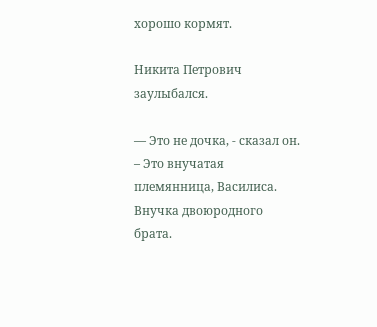хорошо кормят.

Никита Петрович заулыбался.

— Это не дочка, - сказал он. – Это внучатая племянница, Василиса. Внучка двоюродного брата.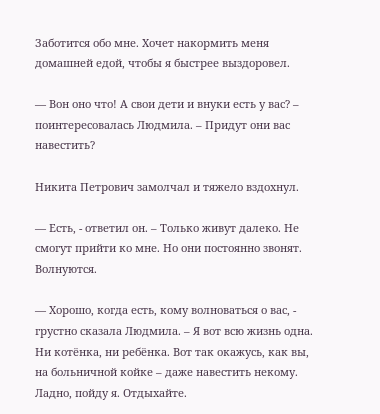Заботится обо мне. Хочет накормить меня домашней едой, чтобы я быстрее выздоровел.

— Вон оно что! А свои дети и внуки есть у вас? – поинтересовалась Людмила. – Придут они вас навестить?

Никита Петрович замолчал и тяжело вздохнул.

— Есть, - ответил он. – Только живут далеко. Не смогут прийти ко мне. Но они постоянно звонят. Волнуются.

— Хорошо, когда есть, кому волноваться о вас, - грустно сказала Людмила. – Я вот всю жизнь одна. Ни котёнка, ни ребёнка. Вот так окажусь, как вы, на больничной койке – даже навестить некому. Ладно, пойду я. Отдыхайте.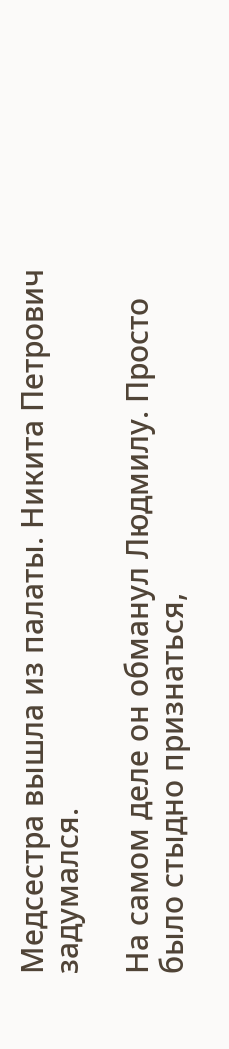Медсестра вышла из палаты. Никита Петрович задумался.

На самом деле он обманул Людмилу. Просто было стыдно признаться,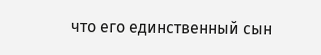что его единственный сын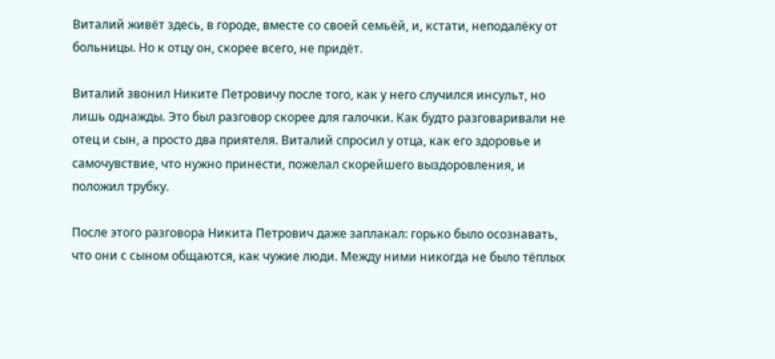Виталий живёт здесь, в городе, вместе со своей семьёй, и, кстати, неподалёку от больницы. Но к отцу он, скорее всего, не придёт.

Виталий звонил Никите Петровичу после того, как у него случился инсульт, но лишь однажды. Это был разговор скорее для галочки. Как будто разговаривали не отец и сын, а просто два приятеля. Виталий спросил у отца, как его здоровье и самочувствие, что нужно принести, пожелал скорейшего выздоровления, и положил трубку.

После этого разговора Никита Петрович даже заплакал: горько было осознавать, что они с сыном общаются, как чужие люди. Между ними никогда не было тёплых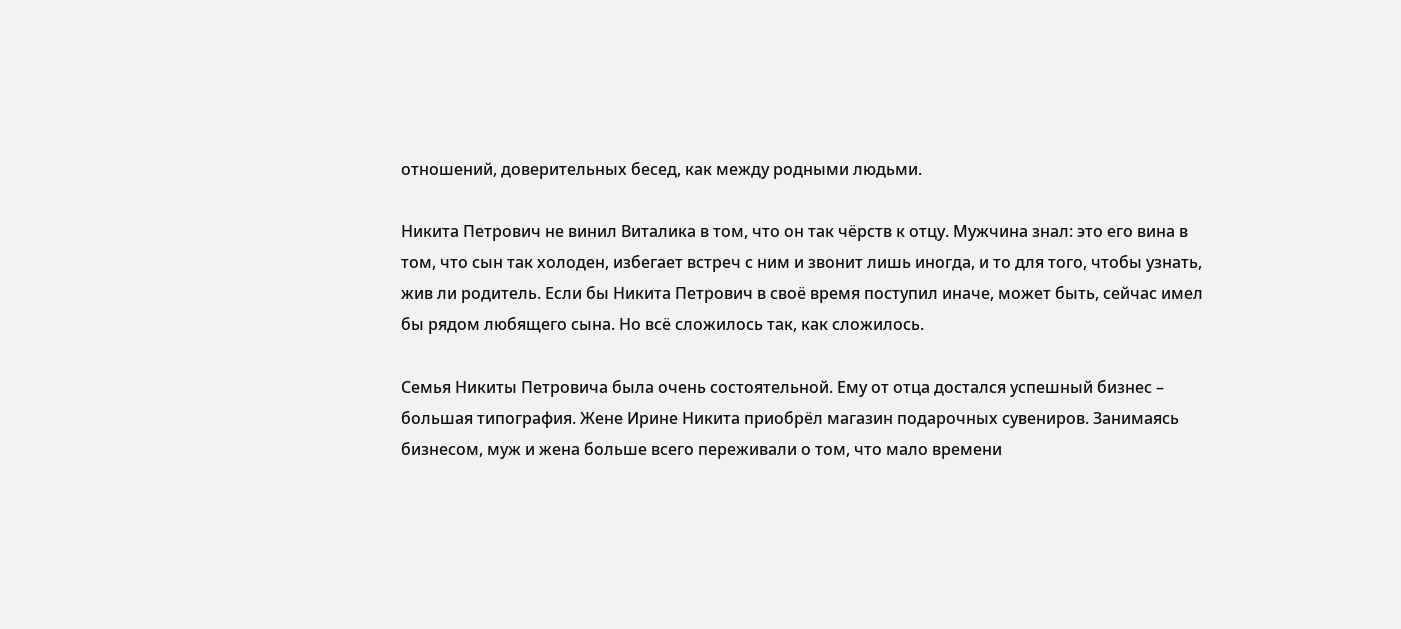отношений, доверительных бесед, как между родными людьми.

Никита Петрович не винил Виталика в том, что он так чёрств к отцу. Мужчина знал: это его вина в том, что сын так холоден, избегает встреч с ним и звонит лишь иногда, и то для того, чтобы узнать, жив ли родитель. Если бы Никита Петрович в своё время поступил иначе, может быть, сейчас имел бы рядом любящего сына. Но всё сложилось так, как сложилось.

Семья Никиты Петровича была очень состоятельной. Ему от отца достался успешный бизнес – большая типография. Жене Ирине Никита приобрёл магазин подарочных сувениров. Занимаясь бизнесом, муж и жена больше всего переживали о том, что мало времени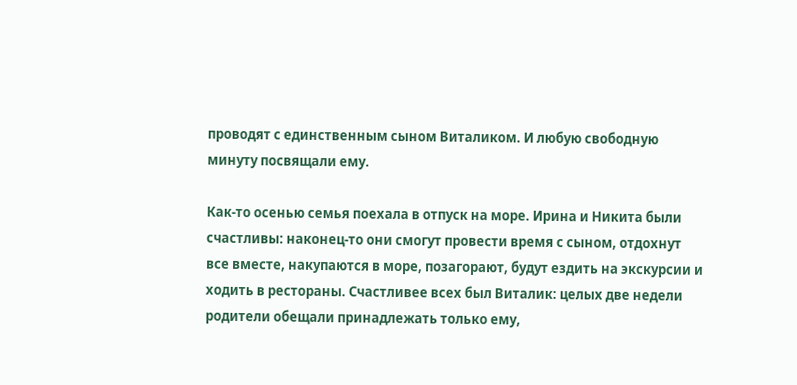проводят с единственным сыном Виталиком. И любую свободную минуту посвящали ему.

Как-то осенью семья поехала в отпуск на море. Ирина и Никита были счастливы: наконец-то они смогут провести время с сыном, отдохнут все вместе, накупаются в море, позагорают, будут ездить на экскурсии и ходить в рестораны. Счастливее всех был Виталик: целых две недели родители обещали принадлежать только ему,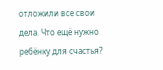отложили все свои дела. Что ещё нужно ребёнку для счастья?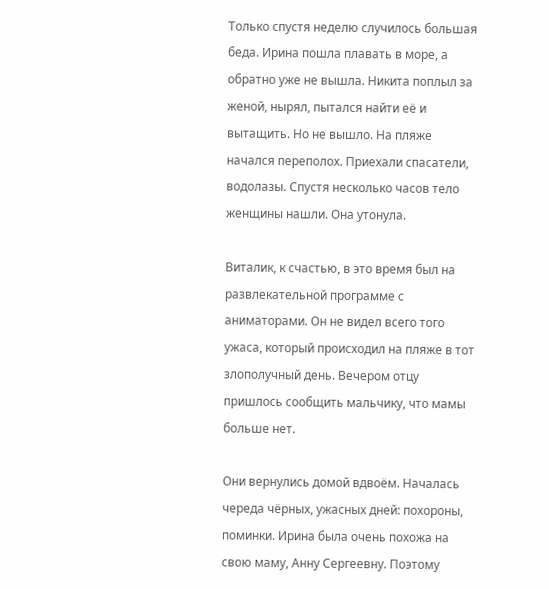Только спустя неделю случилось большая беда. Ирина пошла плавать в море, а обратно уже не вышла. Никита поплыл за женой, нырял, пытался найти её и вытащить. Но не вышло. На пляже начался переполох. Приехали спасатели, водолазы. Спустя несколько часов тело женщины нашли. Она утонула.

Виталик, к счастью, в это время был на развлекательной программе с аниматорами. Он не видел всего того ужаса, который происходил на пляже в тот злополучный день. Вечером отцу пришлось сообщить мальчику, что мамы больше нет.

Они вернулись домой вдвоём. Началась череда чёрных, ужасных дней: похороны, поминки. Ирина была очень похожа на свою маму, Анну Сергеевну. Поэтому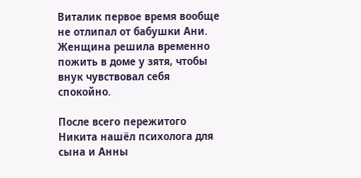Виталик первое время вообще не отлипал от бабушки Ани. Женщина решила временно пожить в доме у зятя, чтобы внук чувствовал себя спокойно.

После всего пережитого Никита нашёл психолога для сына и Анны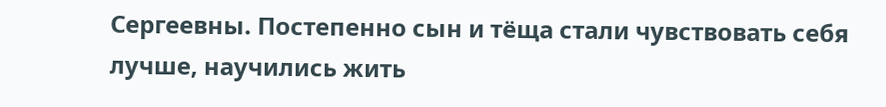Сергеевны. Постепенно сын и тёща стали чувствовать себя лучше, научились жить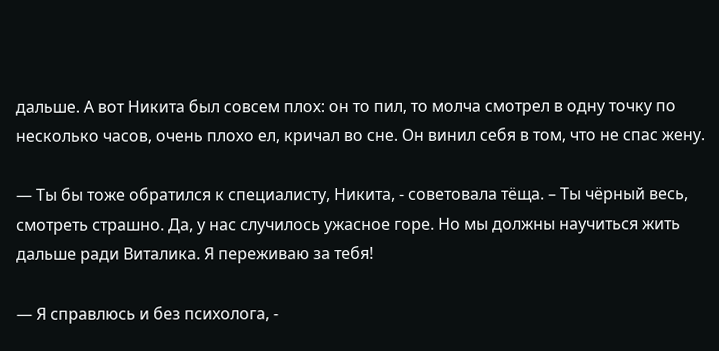дальше. А вот Никита был совсем плох: он то пил, то молча смотрел в одну точку по несколько часов, очень плохо ел, кричал во сне. Он винил себя в том, что не спас жену.

— Ты бы тоже обратился к специалисту, Никита, - советовала тёща. – Ты чёрный весь, смотреть страшно. Да, у нас случилось ужасное горе. Но мы должны научиться жить дальше ради Виталика. Я переживаю за тебя!

— Я справлюсь и без психолога, -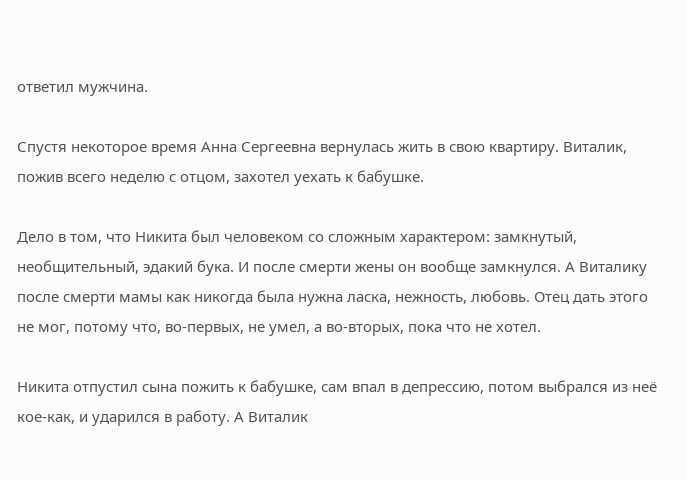ответил мужчина.

Спустя некоторое время Анна Сергеевна вернулась жить в свою квартиру. Виталик, пожив всего неделю с отцом, захотел уехать к бабушке.

Дело в том, что Никита был человеком со сложным характером: замкнутый, необщительный, эдакий бука. И после смерти жены он вообще замкнулся. А Виталику после смерти мамы как никогда была нужна ласка, нежность, любовь. Отец дать этого не мог, потому что, во-первых, не умел, а во-вторых, пока что не хотел.

Никита отпустил сына пожить к бабушке, сам впал в депрессию, потом выбрался из неё кое-как, и ударился в работу. А Виталик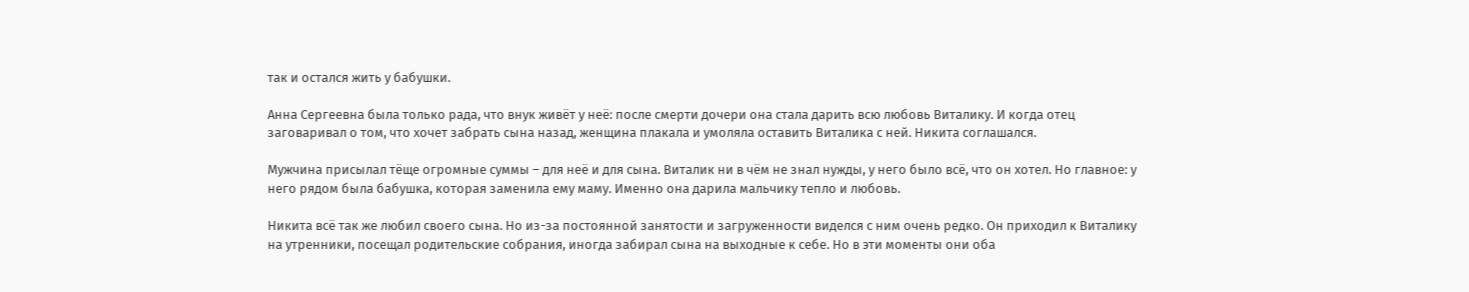так и остался жить у бабушки.

Анна Сергеевна была только рада, что внук живёт у неё: после смерти дочери она стала дарить всю любовь Виталику. И когда отец заговаривал о том, что хочет забрать сына назад, женщина плакала и умоляла оставить Виталика с ней. Никита соглашался.

Мужчина присылал тёще огромные суммы – для неё и для сына. Виталик ни в чём не знал нужды, у него было всё, что он хотел. Но главное: у него рядом была бабушка, которая заменила ему маму. Именно она дарила мальчику тепло и любовь.

Никита всё так же любил своего сына. Но из-за постоянной занятости и загруженности виделся с ним очень редко. Он приходил к Виталику на утренники, посещал родительские собрания, иногда забирал сына на выходные к себе. Но в эти моменты они оба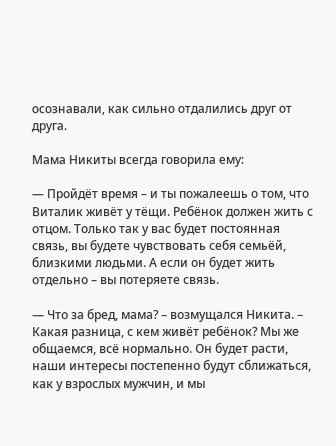осознавали, как сильно отдалились друг от друга.

Мама Никиты всегда говорила ему:

— Пройдёт время – и ты пожалеешь о том, что Виталик живёт у тёщи. Ребёнок должен жить с отцом. Только так у вас будет постоянная связь, вы будете чувствовать себя семьёй, близкими людьми. А если он будет жить отдельно – вы потеряете связь.

— Что за бред, мама? – возмущался Никита. – Какая разница, с кем живёт ребёнок? Мы же общаемся, всё нормально. Он будет расти, наши интересы постепенно будут сближаться, как у взрослых мужчин, и мы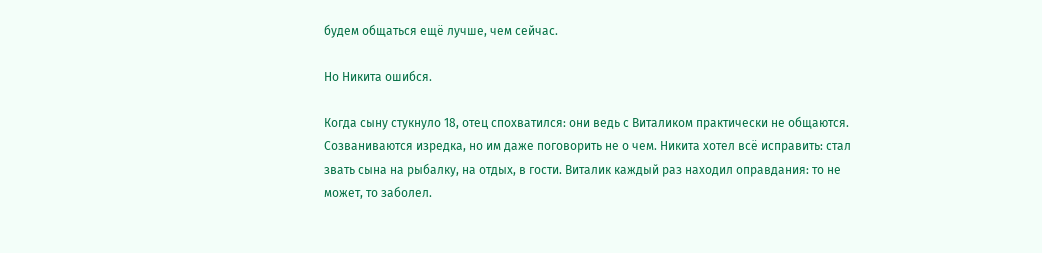будем общаться ещё лучше, чем сейчас.

Но Никита ошибся.

Когда сыну стукнуло 18, отец спохватился: они ведь с Виталиком практически не общаются. Созваниваются изредка, но им даже поговорить не о чем. Никита хотел всё исправить: стал звать сына на рыбалку, на отдых, в гости. Виталик каждый раз находил оправдания: то не может, то заболел.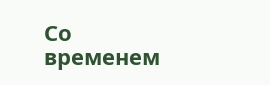Со временем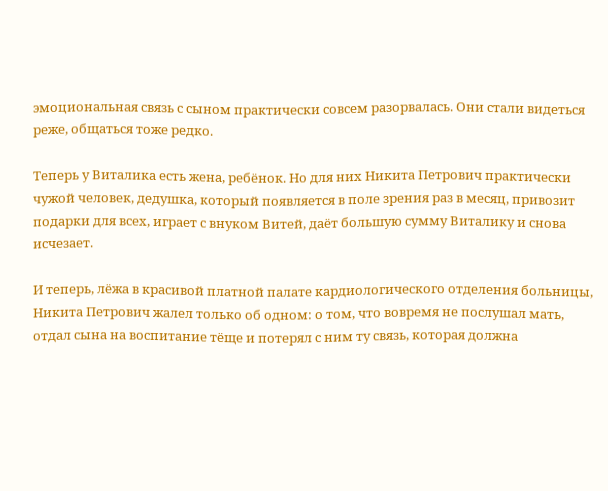эмоциональная связь с сыном практически совсем разорвалась. Они стали видеться реже, общаться тоже редко.

Теперь у Виталика есть жена, ребёнок. Но для них Никита Петрович практически чужой человек, дедушка, который появляется в поле зрения раз в месяц, привозит подарки для всех, играет с внуком Витей, даёт большую сумму Виталику и снова исчезает.

И теперь, лёжа в красивой платной палате кардиологического отделения больницы, Никита Петрович жалел только об одном: о том, что вовремя не послушал мать, отдал сына на воспитание тёще и потерял с ним ту связь, которая должна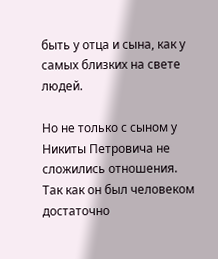быть у отца и сына, как у самых близких на свете людей.

Но не только с сыном у Никиты Петровича не сложились отношения. Так как он был человеком достаточно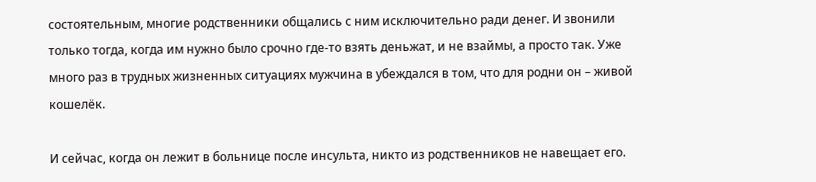состоятельным, многие родственники общались с ним исключительно ради денег. И звонили только тогда, когда им нужно было срочно где-то взять деньжат, и не взаймы, а просто так. Уже много раз в трудных жизненных ситуациях мужчина в убеждался в том, что для родни он – живой кошелёк.

И сейчас, когда он лежит в больнице после инсульта, никто из родственников не навещает его.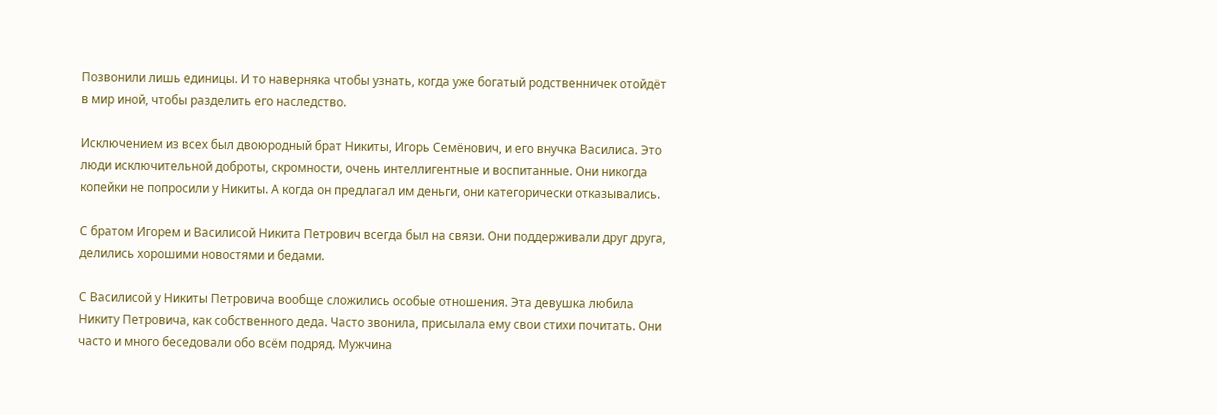Позвонили лишь единицы. И то наверняка чтобы узнать, когда уже богатый родственничек отойдёт в мир иной, чтобы разделить его наследство.

Исключением из всех был двоюродный брат Никиты, Игорь Семёнович, и его внучка Василиса. Это люди исключительной доброты, скромности, очень интеллигентные и воспитанные. Они никогда копейки не попросили у Никиты. А когда он предлагал им деньги, они категорически отказывались.

С братом Игорем и Василисой Никита Петрович всегда был на связи. Они поддерживали друг друга, делились хорошими новостями и бедами.

С Василисой у Никиты Петровича вообще сложились особые отношения. Эта девушка любила Никиту Петровича, как собственного деда. Часто звонила, присылала ему свои стихи почитать. Они часто и много беседовали обо всём подряд. Мужчина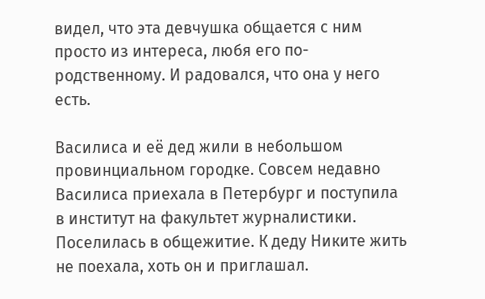видел, что эта девчушка общается с ним просто из интереса, любя его по-родственному. И радовался, что она у него есть.

Василиса и её дед жили в небольшом провинциальном городке. Совсем недавно Василиса приехала в Петербург и поступила в институт на факультет журналистики. Поселилась в общежитие. К деду Никите жить не поехала, хоть он и приглашал.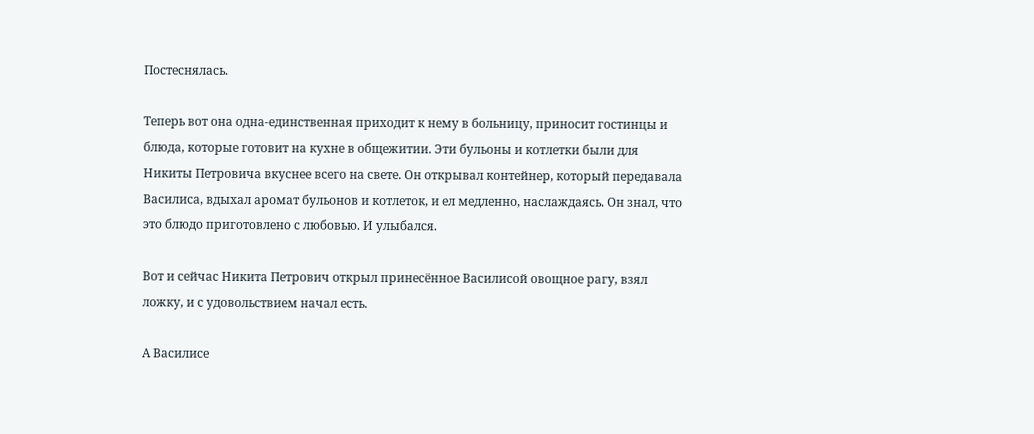Постеснялась.

Теперь вот она одна-единственная приходит к нему в больницу, приносит гостинцы и блюда, которые готовит на кухне в общежитии. Эти бульоны и котлетки были для Никиты Петровича вкуснее всего на свете. Он открывал контейнер, который передавала Василиса, вдыхал аромат бульонов и котлеток, и ел медленно, наслаждаясь. Он знал, что это блюдо приготовлено с любовью. И улыбался.

Вот и сейчас Никита Петрович открыл принесённое Василисой овощное рагу, взял ложку, и с удовольствием начал есть.

А Василисе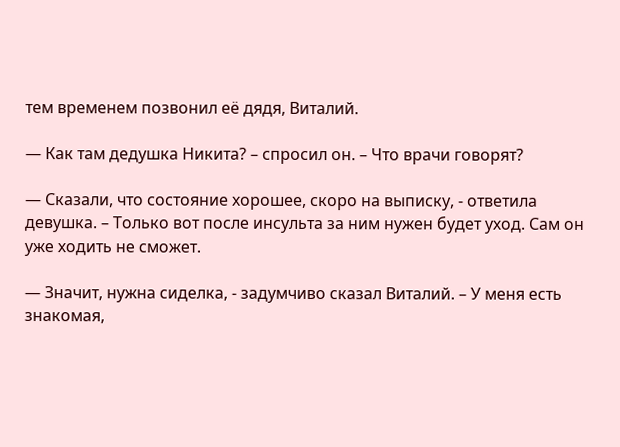тем временем позвонил её дядя, Виталий.

— Как там дедушка Никита? – спросил он. – Что врачи говорят?

— Сказали, что состояние хорошее, скоро на выписку, - ответила девушка. – Только вот после инсульта за ним нужен будет уход. Сам он уже ходить не сможет.

— Значит, нужна сиделка, - задумчиво сказал Виталий. – У меня есть знакомая,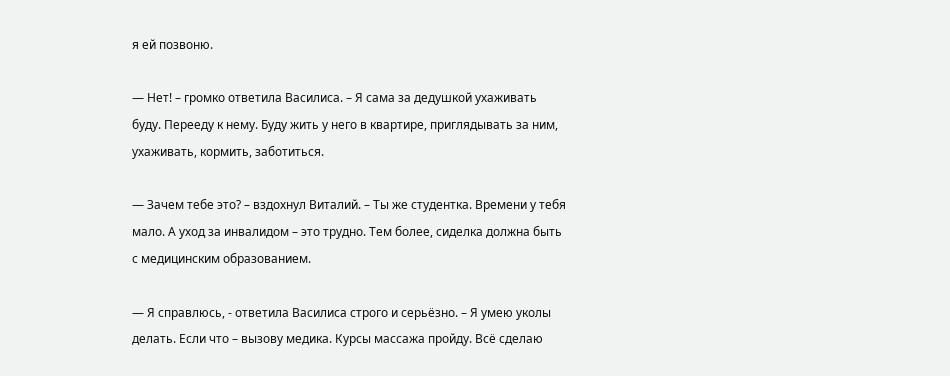я ей позвоню.

— Нет! – громко ответила Василиса. – Я сама за дедушкой ухаживать буду. Перееду к нему. Буду жить у него в квартире, приглядывать за ним, ухаживать, кормить, заботиться.

— Зачем тебе это? – вздохнул Виталий. – Ты же студентка. Времени у тебя мало. А уход за инвалидом – это трудно. Тем более, сиделка должна быть с медицинским образованием.

— Я справлюсь, - ответила Василиса строго и серьёзно. – Я умею уколы делать. Если что – вызову медика. Курсы массажа пройду. Всё сделаю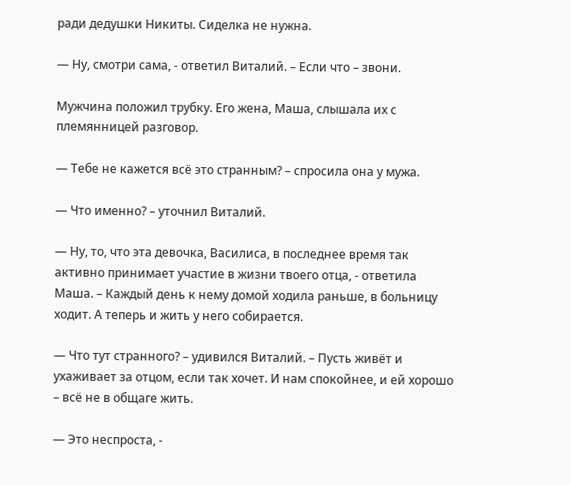ради дедушки Никиты. Сиделка не нужна.

— Ну, смотри сама, - ответил Виталий. – Если что – звони.

Мужчина положил трубку. Его жена, Маша, слышала их с племянницей разговор.

— Тебе не кажется всё это странным? – спросила она у мужа.

— Что именно? – уточнил Виталий.

— Ну, то, что эта девочка, Василиса, в последнее время так активно принимает участие в жизни твоего отца, - ответила Маша. – Каждый день к нему домой ходила раньше, в больницу ходит. А теперь и жить у него собирается.

— Что тут странного? – удивился Виталий. – Пусть живёт и ухаживает за отцом, если так хочет. И нам спокойнее, и ей хорошо – всё не в общаге жить.

— Это неспроста, -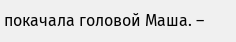покачала головой Маша. –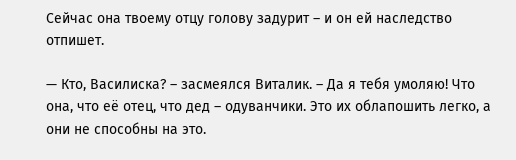Сейчас она твоему отцу голову задурит – и он ей наследство отпишет.

— Кто, Василиска? – засмеялся Виталик. – Да я тебя умоляю! Что она, что её отец, что дед – одуванчики. Это их облапошить легко, а они не способны на это.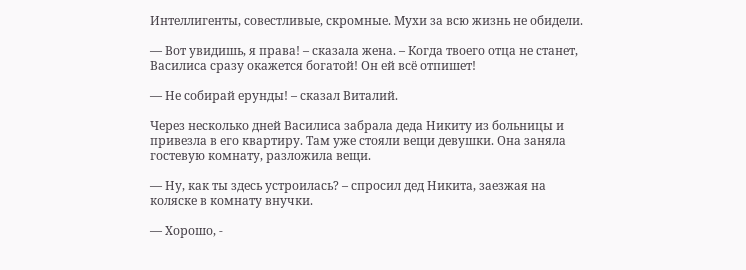Интеллигенты, совестливые, скромные. Мухи за всю жизнь не обидели.

— Вот увидишь, я права! – сказала жена. – Когда твоего отца не станет, Василиса сразу окажется богатой! Он ей всё отпишет!

— Не собирай ерунды! – сказал Виталий.

Через несколько дней Василиса забрала деда Никиту из больницы и привезла в его квартиру. Там уже стояли вещи девушки. Она заняла гостевую комнату, разложила вещи.

— Ну, как ты здесь устроилась? – спросил дед Никита, заезжая на коляске в комнату внучки.

— Хорошо, -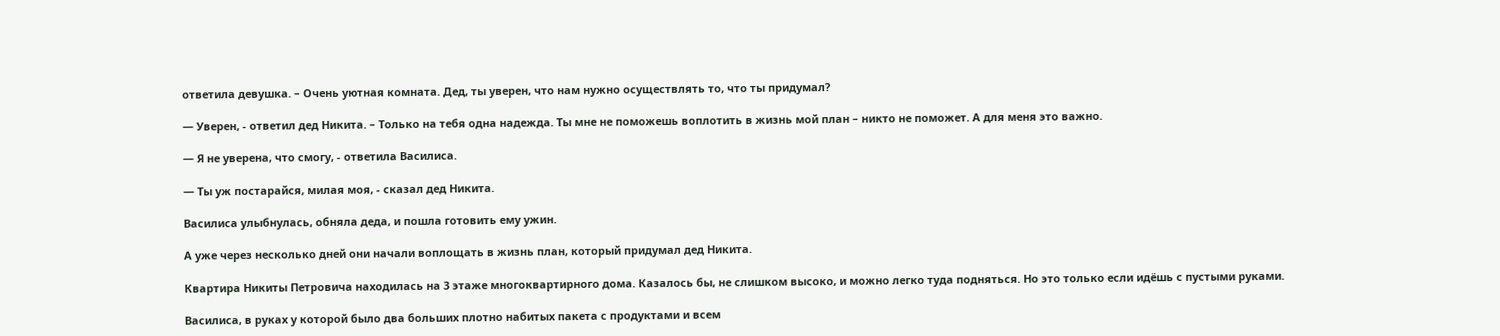ответила девушка. – Очень уютная комната. Дед, ты уверен, что нам нужно осуществлять то, что ты придумал?

— Уверен, - ответил дед Никита. – Только на тебя одна надежда. Ты мне не поможешь воплотить в жизнь мой план – никто не поможет. А для меня это важно.

— Я не уверена, что смогу, - ответила Василиса.

— Ты уж постарайся, милая моя, - сказал дед Никита.

Василиса улыбнулась, обняла деда, и пошла готовить ему ужин.

А уже через несколько дней они начали воплощать в жизнь план, который придумал дед Никита.

Квартира Никиты Петровича находилась на 3 этаже многоквартирного дома. Казалось бы, не слишком высоко, и можно легко туда подняться. Но это только если идёшь с пустыми руками.

Василиса, в руках у которой было два больших плотно набитых пакета с продуктами и всем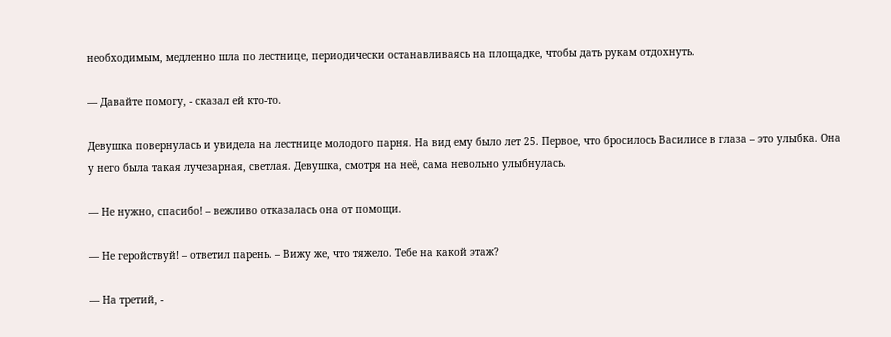необходимым, медленно шла по лестнице, периодически останавливаясь на площадке, чтобы дать рукам отдохнуть.

— Давайте помогу, - сказал ей кто-то.

Девушка повернулась и увидела на лестнице молодого парня. На вид ему было лет 25. Первое, что бросилось Василисе в глаза – это улыбка. Она у него была такая лучезарная, светлая. Девушка, смотря на неё, сама невольно улыбнулась.

— Не нужно, спасибо! – вежливо отказалась она от помощи.

— Не геройствуй! – ответил парень. – Вижу же, что тяжело. Тебе на какой этаж?

— На третий, -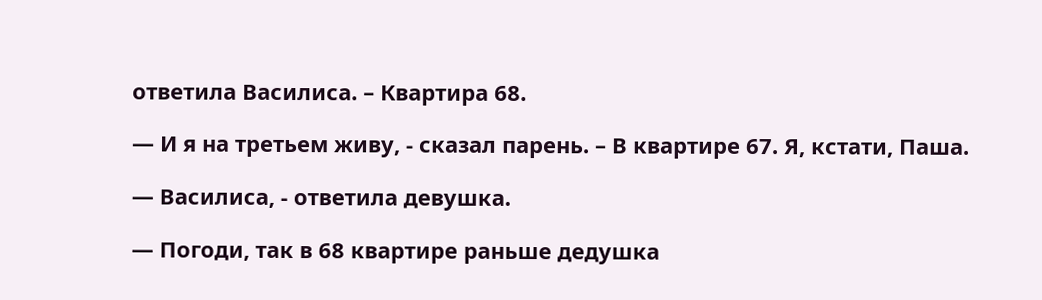ответила Василиса. – Квартира 68.

— И я на третьем живу, - сказал парень. – В квартире 67. Я, кстати, Паша.

— Василиса, - ответила девушка.

— Погоди, так в 68 квартире раньше дедушка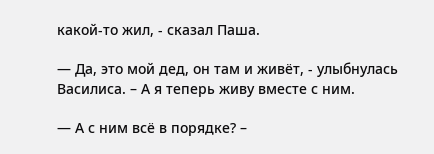какой-то жил, - сказал Паша.

— Да, это мой дед, он там и живёт, - улыбнулась Василиса. – А я теперь живу вместе с ним.

— А с ним всё в порядке? –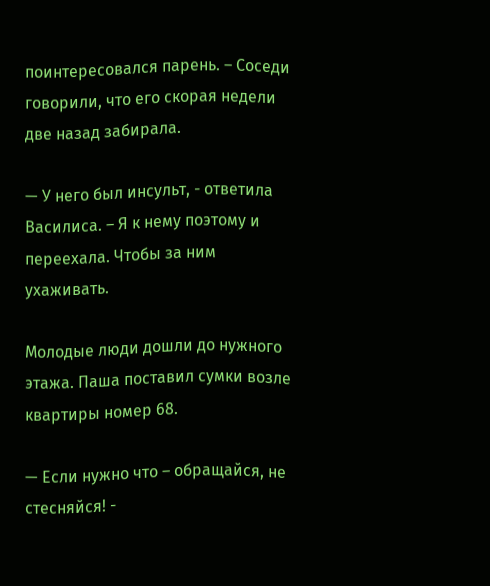поинтересовался парень. – Соседи говорили, что его скорая недели две назад забирала.

— У него был инсульт, - ответила Василиса. – Я к нему поэтому и переехала. Чтобы за ним ухаживать.

Молодые люди дошли до нужного этажа. Паша поставил сумки возле квартиры номер 68.

— Если нужно что – обращайся, не стесняйся! -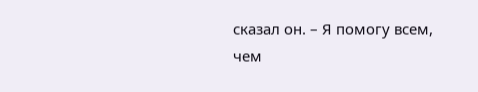сказал он. – Я помогу всем, чем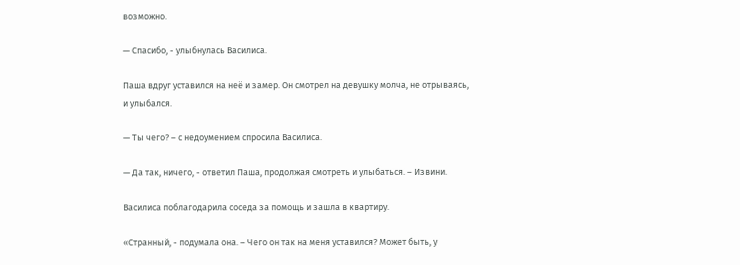возможно.

— Спасибо, - улыбнулась Василиса.

Паша вдруг уставился на неё и замер. Он смотрел на девушку молча, не отрываясь, и улыбался.

— Ты чего? – с недоумением спросила Василиса.

— Да так, ничего, - ответил Паша, продолжая смотреть и улыбаться. – Извини.

Василиса поблагодарила соседа за помощь и зашла в квартиру.

«Странный, - подумала она. – Чего он так на меня уставился? Может быть, у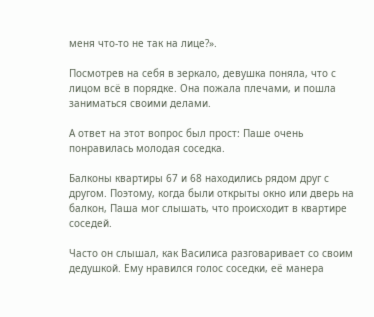меня что-то не так на лице?».

Посмотрев на себя в зеркало, девушка поняла, что с лицом всё в порядке. Она пожала плечами, и пошла заниматься своими делами.

А ответ на этот вопрос был прост: Паше очень понравилась молодая соседка.

Балконы квартиры 67 и 68 находились рядом друг с другом. Поэтому, когда были открыты окно или дверь на балкон, Паша мог слышать, что происходит в квартире соседей.

Часто он слышал, как Василиса разговаривает со своим дедушкой. Ему нравился голос соседки, её манера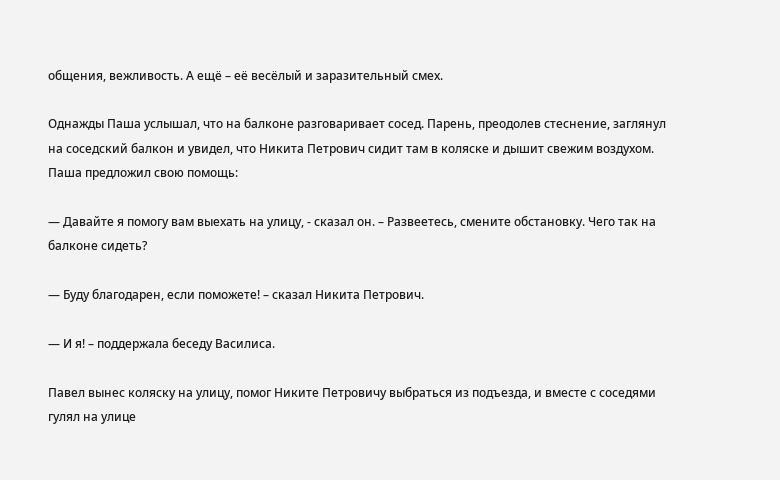общения, вежливость. А ещё – её весёлый и заразительный смех.

Однажды Паша услышал, что на балконе разговаривает сосед. Парень, преодолев стеснение, заглянул на соседский балкон и увидел, что Никита Петрович сидит там в коляске и дышит свежим воздухом. Паша предложил свою помощь:

— Давайте я помогу вам выехать на улицу, - сказал он. – Развеетесь, смените обстановку. Чего так на балконе сидеть?

— Буду благодарен, если поможете! – сказал Никита Петрович.

— И я! – поддержала беседу Василиса.

Павел вынес коляску на улицу, помог Никите Петровичу выбраться из подъезда, и вместе с соседями гулял на улице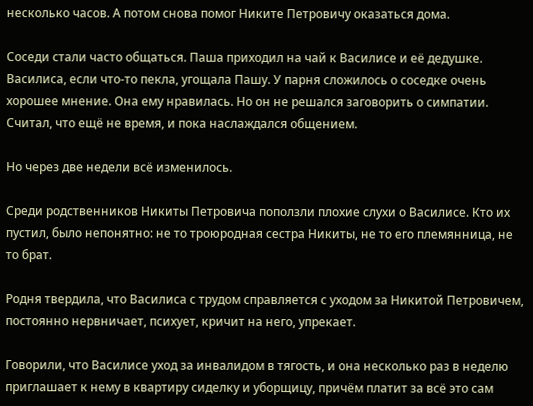несколько часов. А потом снова помог Никите Петровичу оказаться дома.

Соседи стали часто общаться. Паша приходил на чай к Василисе и её дедушке. Василиса, если что-то пекла, угощала Пашу. У парня сложилось о соседке очень хорошее мнение. Она ему нравилась. Но он не решался заговорить о симпатии. Считал, что ещё не время, и пока наслаждался общением.

Но через две недели всё изменилось.

Среди родственников Никиты Петровича поползли плохие слухи о Василисе. Кто их пустил, было непонятно: не то троюродная сестра Никиты, не то его племянница, не то брат.

Родня твердила, что Василиса с трудом справляется с уходом за Никитой Петровичем, постоянно нервничает, психует, кричит на него, упрекает.

Говорили, что Василисе уход за инвалидом в тягость, и она несколько раз в неделю приглашает к нему в квартиру сиделку и уборщицу, причём платит за всё это сам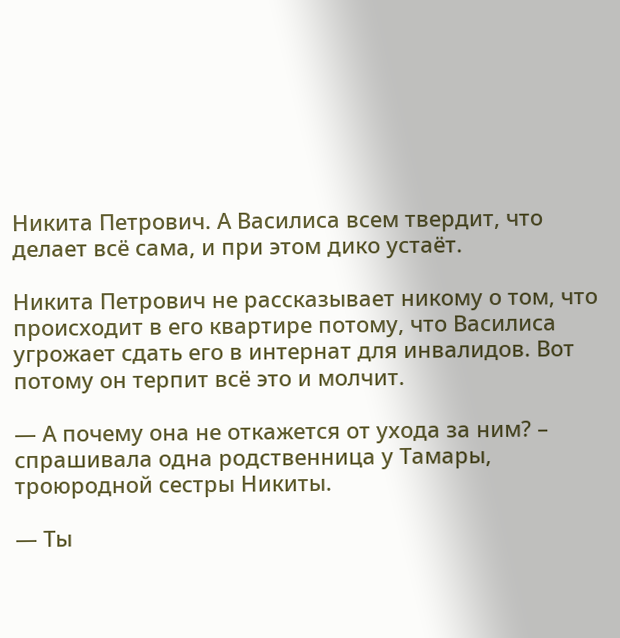Никита Петрович. А Василиса всем твердит, что делает всё сама, и при этом дико устаёт.

Никита Петрович не рассказывает никому о том, что происходит в его квартире потому, что Василиса угрожает сдать его в интернат для инвалидов. Вот потому он терпит всё это и молчит.

— А почему она не откажется от ухода за ним? – спрашивала одна родственница у Тамары, троюродной сестры Никиты.

— Ты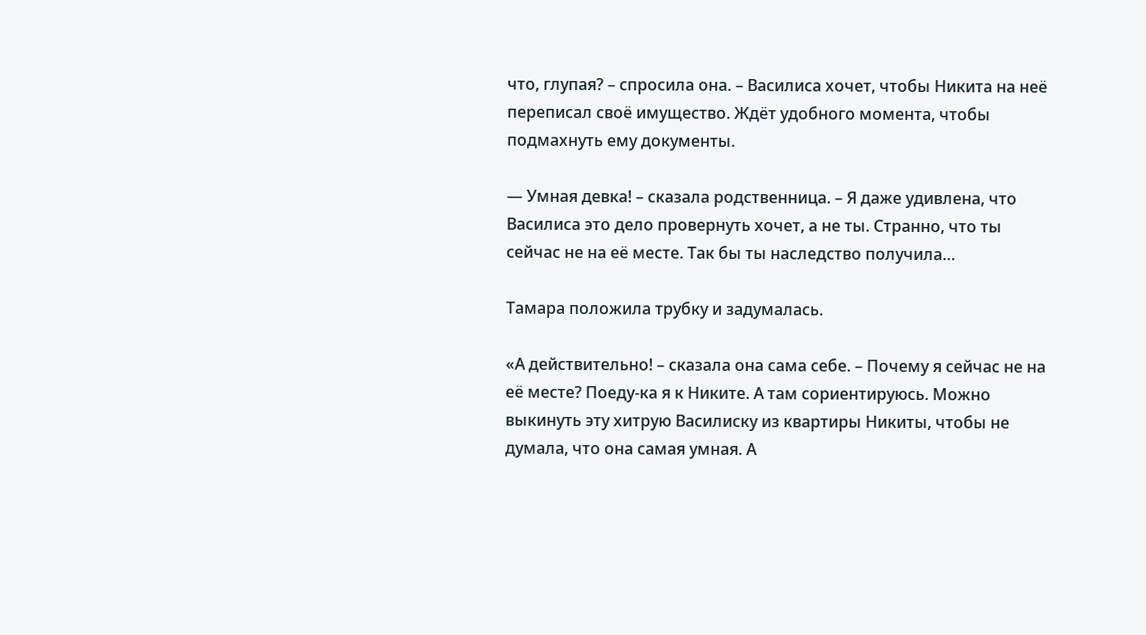что, глупая? – спросила она. – Василиса хочет, чтобы Никита на неё переписал своё имущество. Ждёт удобного момента, чтобы подмахнуть ему документы.

— Умная девка! – сказала родственница. – Я даже удивлена, что Василиса это дело провернуть хочет, а не ты. Странно, что ты сейчас не на её месте. Так бы ты наследство получила…

Тамара положила трубку и задумалась.

«А действительно! – сказала она сама себе. – Почему я сейчас не на её месте? Поеду-ка я к Никите. А там сориентируюсь. Можно выкинуть эту хитрую Василиску из квартиры Никиты, чтобы не думала, что она самая умная. А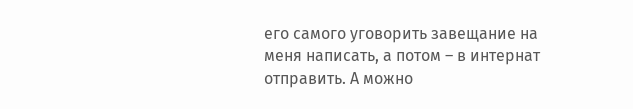его самого уговорить завещание на меня написать, а потом – в интернат отправить. А можно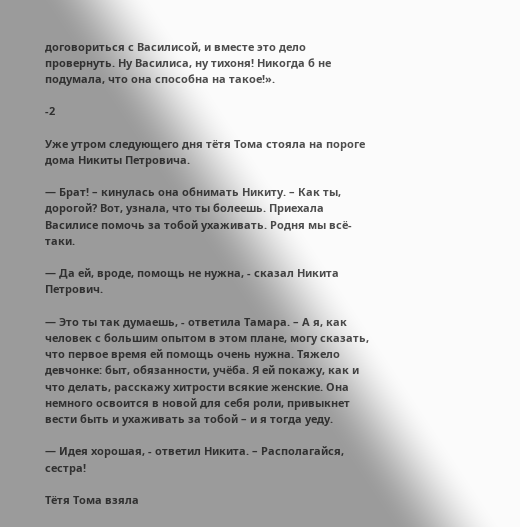договориться с Василисой, и вместе это дело провернуть. Ну Василиса, ну тихоня! Никогда б не подумала, что она способна на такое!».

-2

Уже утром следующего дня тётя Тома стояла на пороге дома Никиты Петровича.

— Брат! – кинулась она обнимать Никиту. – Как ты, дорогой? Вот, узнала, что ты болеешь. Приехала Василисе помочь за тобой ухаживать. Родня мы всё-таки.

— Да ей, вроде, помощь не нужна, - сказал Никита Петрович.

— Это ты так думаешь, - ответила Тамара. – А я, как человек с большим опытом в этом плане, могу сказать, что первое время ей помощь очень нужна. Тяжело девчонке: быт, обязанности, учёба. Я ей покажу, как и что делать, расскажу хитрости всякие женские. Она немного освоится в новой для себя роли, привыкнет вести быть и ухаживать за тобой – и я тогда уеду.

— Идея хорошая, - ответил Никита. – Располагайся, сестра!

Тётя Тома взяла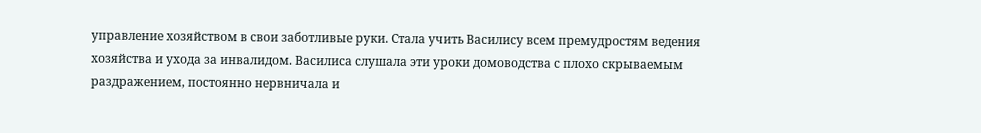управление хозяйством в свои заботливые руки. Стала учить Василису всем премудростям ведения хозяйства и ухода за инвалидом. Василиса слушала эти уроки домоводства с плохо скрываемым раздражением, постоянно нервничала и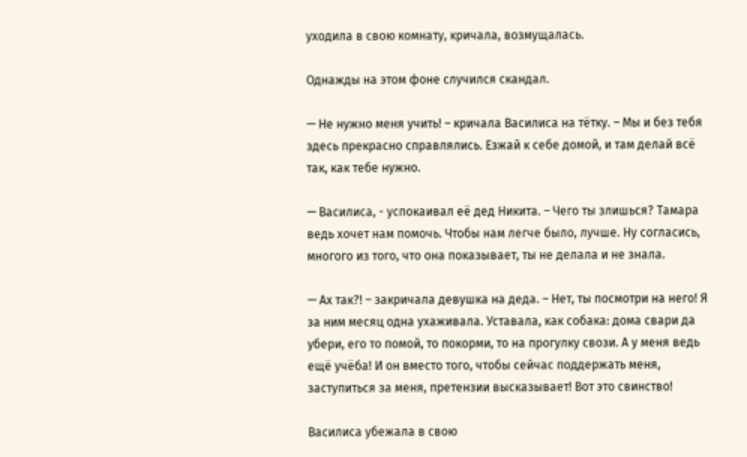уходила в свою комнату, кричала, возмущалась.

Однажды на этом фоне случился скандал.

— Не нужно меня учить! – кричала Василиса на тётку. – Мы и без тебя здесь прекрасно справлялись. Езжай к себе домой, и там делай всё так, как тебе нужно.

— Василиса, - успокаивал её дед Никита. – Чего ты злишься? Тамара ведь хочет нам помочь. Чтобы нам легче было, лучше. Ну согласись, многого из того, что она показывает, ты не делала и не знала.

— Ах так?! – закричала девушка на деда. – Нет, ты посмотри на него! Я за ним месяц одна ухаживала. Уставала, как собака: дома свари да убери, его то помой, то покорми, то на прогулку свози. А у меня ведь ещё учёба! И он вместо того, чтобы сейчас поддержать меня, заступиться за меня, претензии высказывает! Вот это свинство!

Василиса убежала в свою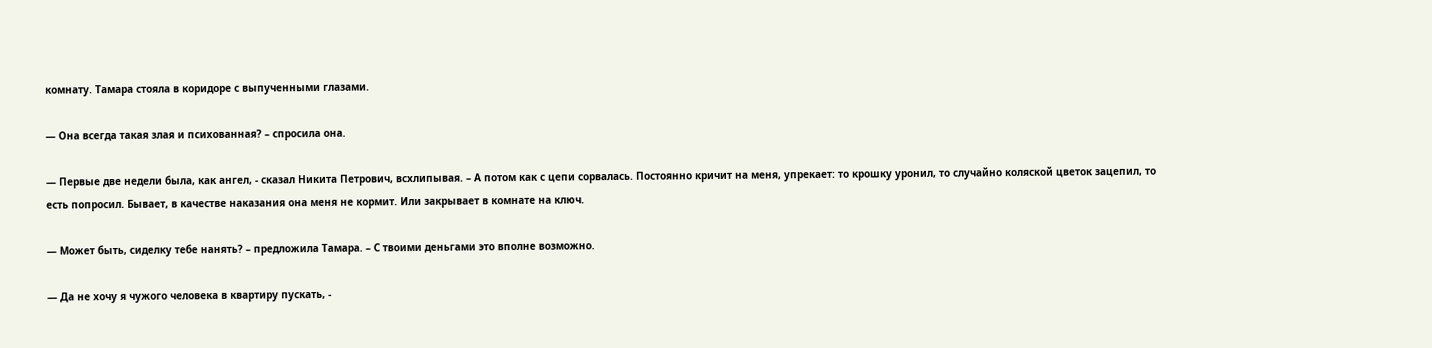комнату. Тамара стояла в коридоре с выпученными глазами.

— Она всегда такая злая и психованная? – спросила она.

— Первые две недели была, как ангел, - сказал Никита Петрович, всхлипывая. – А потом как с цепи сорвалась. Постоянно кричит на меня, упрекает: то крошку уронил, то случайно коляской цветок зацепил, то есть попросил. Бывает, в качестве наказания она меня не кормит. Или закрывает в комнате на ключ.

— Может быть, сиделку тебе нанять? – предложила Тамара. – С твоими деньгами это вполне возможно.

— Да не хочу я чужого человека в квартиру пускать, -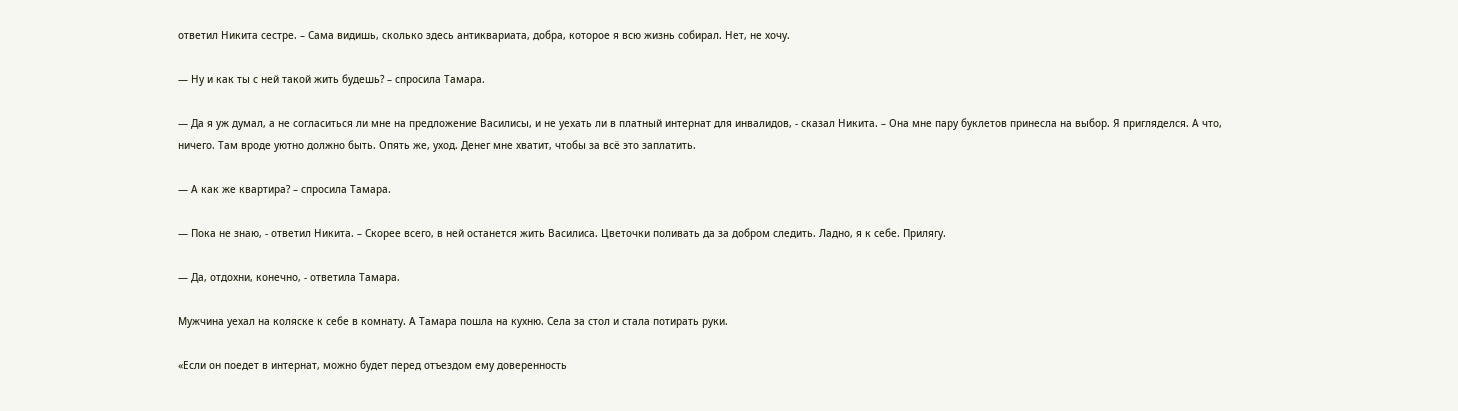ответил Никита сестре. – Сама видишь, сколько здесь антиквариата, добра, которое я всю жизнь собирал. Нет, не хочу.

— Ну и как ты с ней такой жить будешь? – спросила Тамара.

— Да я уж думал, а не согласиться ли мне на предложение Василисы, и не уехать ли в платный интернат для инвалидов, - сказал Никита. – Она мне пару буклетов принесла на выбор. Я пригляделся. А что, ничего. Там вроде уютно должно быть. Опять же, уход. Денег мне хватит, чтобы за всё это заплатить.

— А как же квартира? – спросила Тамара.

— Пока не знаю, - ответил Никита. – Скорее всего, в ней останется жить Василиса. Цветочки поливать да за добром следить. Ладно, я к себе. Прилягу.

— Да, отдохни, конечно, - ответила Тамара.

Мужчина уехал на коляске к себе в комнату. А Тамара пошла на кухню. Села за стол и стала потирать руки.

«Если он поедет в интернат, можно будет перед отъездом ему доверенность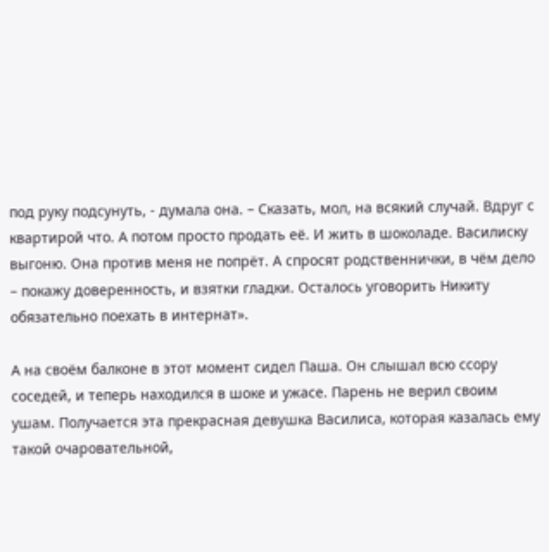под руку подсунуть, - думала она. – Сказать, мол, на всякий случай. Вдруг с квартирой что. А потом просто продать её. И жить в шоколаде. Василиску выгоню. Она против меня не попрёт. А спросят родственнички, в чём дело – покажу доверенность, и взятки гладки. Осталось уговорить Никиту обязательно поехать в интернат».

А на своём балконе в этот момент сидел Паша. Он слышал всю ссору соседей, и теперь находился в шоке и ужасе. Парень не верил своим ушам. Получается эта прекрасная девушка Василиса, которая казалась ему такой очаровательной,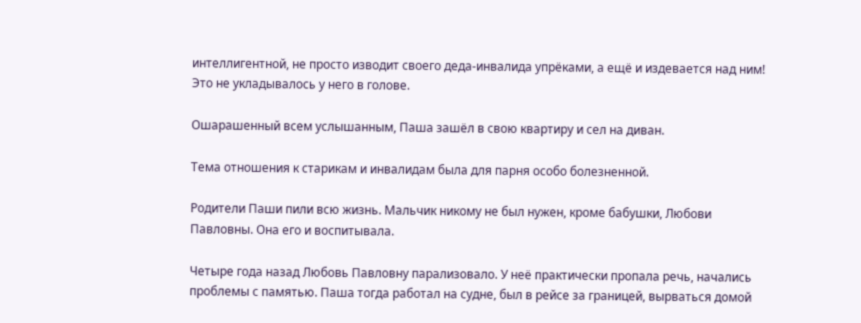интеллигентной, не просто изводит своего деда-инвалида упрёками, а ещё и издевается над ним! Это не укладывалось у него в голове.

Ошарашенный всем услышанным, Паша зашёл в свою квартиру и сел на диван.

Тема отношения к старикам и инвалидам была для парня особо болезненной.

Родители Паши пили всю жизнь. Мальчик никому не был нужен, кроме бабушки, Любови Павловны. Она его и воспитывала.

Четыре года назад Любовь Павловну парализовало. У неё практически пропала речь, начались проблемы с памятью. Паша тогда работал на судне, был в рейсе за границей, вырваться домой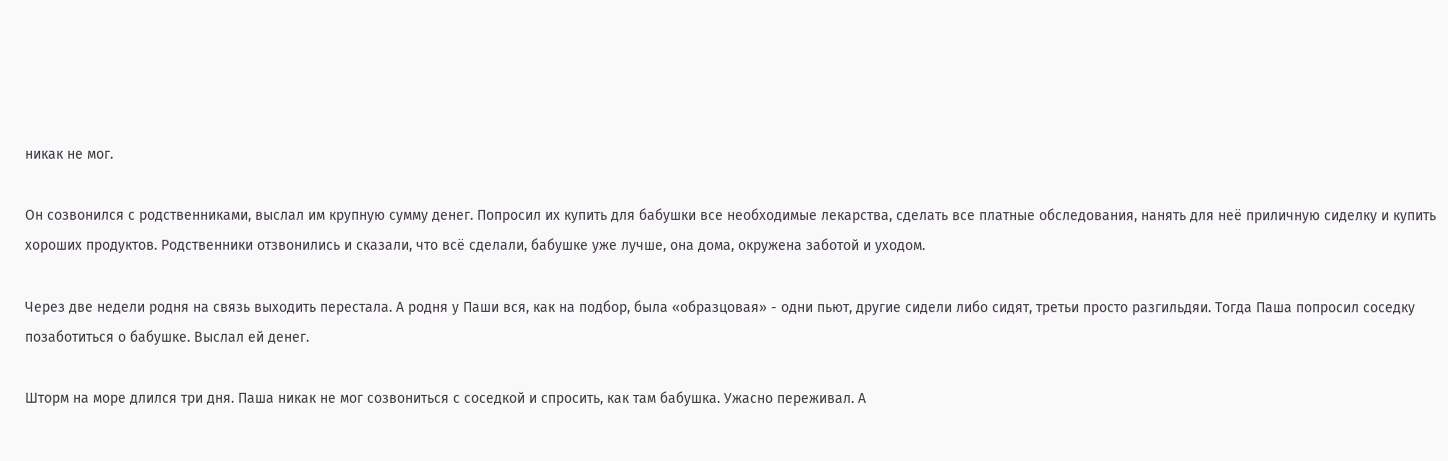никак не мог.

Он созвонился с родственниками, выслал им крупную сумму денег. Попросил их купить для бабушки все необходимые лекарства, сделать все платные обследования, нанять для неё приличную сиделку и купить хороших продуктов. Родственники отзвонились и сказали, что всё сделали, бабушке уже лучше, она дома, окружена заботой и уходом.

Через две недели родня на связь выходить перестала. А родня у Паши вся, как на подбор, была «образцовая» - одни пьют, другие сидели либо сидят, третьи просто разгильдяи. Тогда Паша попросил соседку позаботиться о бабушке. Выслал ей денег.

Шторм на море длился три дня. Паша никак не мог созвониться с соседкой и спросить, как там бабушка. Ужасно переживал. А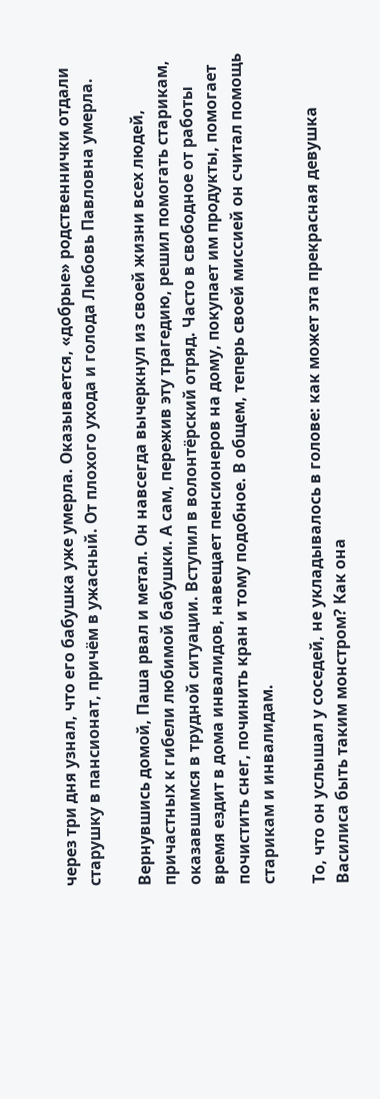через три дня узнал, что его бабушка уже умерла. Оказывается, «добрые» родственнички отдали старушку в пансионат, причём в ужасный. От плохого ухода и голода Любовь Павловна умерла.

Вернувшись домой, Паша рвал и метал. Он навсегда вычеркнул из своей жизни всех людей, причастных к гибели любимой бабушки. А сам, пережив эту трагедию, решил помогать старикам, оказавшимся в трудной ситуации. Вступил в волонтёрский отряд. Часто в свободное от работы время ездит в дома инвалидов, навещает пенсионеров на дому, покупает им продукты, помогает почистить снег, починить кран и тому подобное. В общем, теперь своей миссией он считал помощь старикам и инвалидам.

То, что он услышал у соседей, не укладывалось в голове: как может эта прекрасная девушка Василиса быть таким монстром? Как она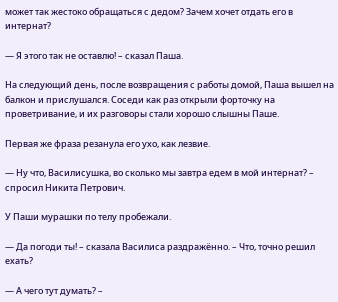может так жестоко обращаться с дедом? Зачем хочет отдать его в интернат?

— Я этого так не оставлю! – сказал Паша.

На следующий день, после возвращения с работы домой, Паша вышел на балкон и прислушался. Соседи как раз открыли форточку на проветривание, и их разговоры стали хорошо слышны Паше.

Первая же фраза резанула его ухо, как лезвие.

— Ну что, Василисушка, во сколько мы завтра едем в мой интернат? – спросил Никита Петрович.

У Паши мурашки по телу пробежали.

— Да погоди ты! – сказала Василиса раздражённо. – Что, точно решил ехать?

— А чего тут думать? –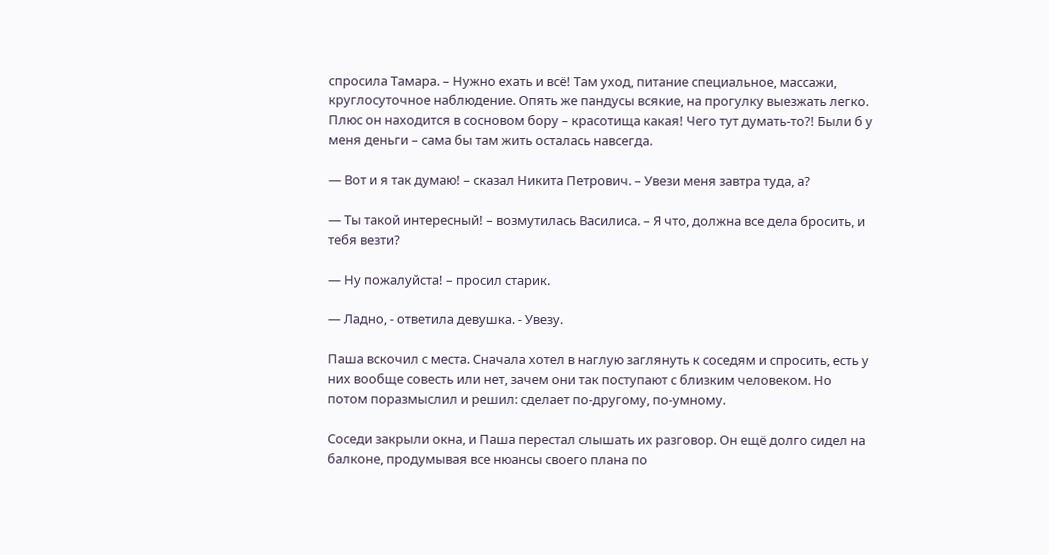спросила Тамара. – Нужно ехать и всё! Там уход, питание специальное, массажи, круглосуточное наблюдение. Опять же пандусы всякие, на прогулку выезжать легко. Плюс он находится в сосновом бору – красотища какая! Чего тут думать-то?! Были б у меня деньги – сама бы там жить осталась навсегда.

— Вот и я так думаю! – сказал Никита Петрович. – Увези меня завтра туда, а?

— Ты такой интересный! – возмутилась Василиса. – Я что, должна все дела бросить, и тебя везти?

— Ну пожалуйста! – просил старик.

— Ладно, - ответила девушка. - Увезу.

Паша вскочил с места. Сначала хотел в наглую заглянуть к соседям и спросить, есть у них вообще совесть или нет, зачем они так поступают с близким человеком. Но потом поразмыслил и решил: сделает по-другому, по-умному.

Соседи закрыли окна, и Паша перестал слышать их разговор. Он ещё долго сидел на балконе, продумывая все нюансы своего плана по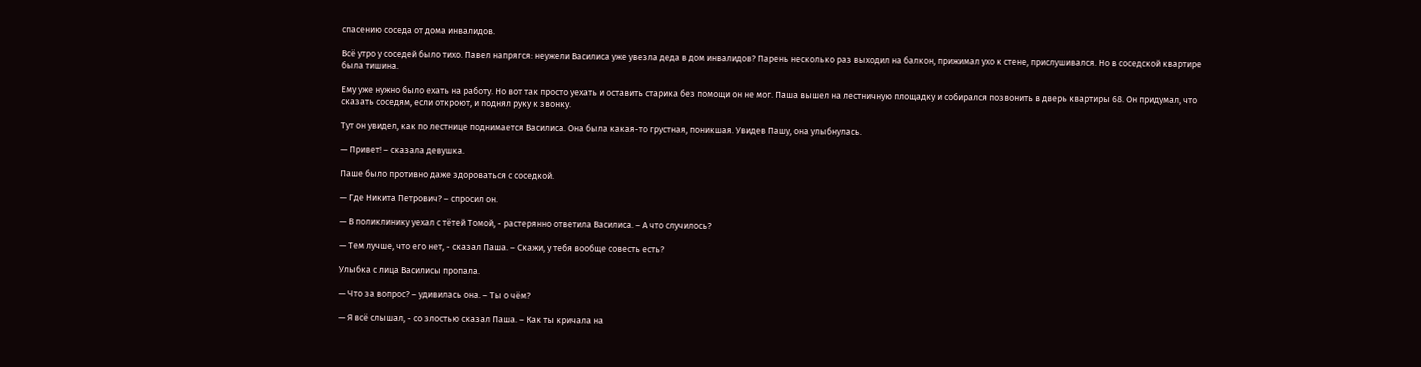спасению соседа от дома инвалидов.

Всё утро у соседей было тихо. Павел напрягся: неужели Василиса уже увезла деда в дом инвалидов? Парень несколько раз выходил на балкон, прижимал ухо к стене, прислушивался. Но в соседской квартире была тишина.

Ему уже нужно было ехать на работу. Но вот так просто уехать и оставить старика без помощи он не мог. Паша вышел на лестничную площадку и собирался позвонить в дверь квартиры 68. Он придумал, что сказать соседям, если откроют, и поднял руку к звонку.

Тут он увидел, как по лестнице поднимается Василиса. Она была какая-то грустная, поникшая. Увидев Пашу, она улыбнулась.

— Привет! – сказала девушка.

Паше было противно даже здороваться с соседкой.

— Где Никита Петрович? – спросил он.

— В поликлинику уехал с тётей Томой, - растерянно ответила Василиса. – А что случилось?

— Тем лучше, что его нет, - сказал Паша. – Скажи, у тебя вообще совесть есть?

Улыбка с лица Василисы пропала.

— Что за вопрос? – удивилась она. – Ты о чём?

— Я всё слышал, - со злостью сказал Паша. – Как ты кричала на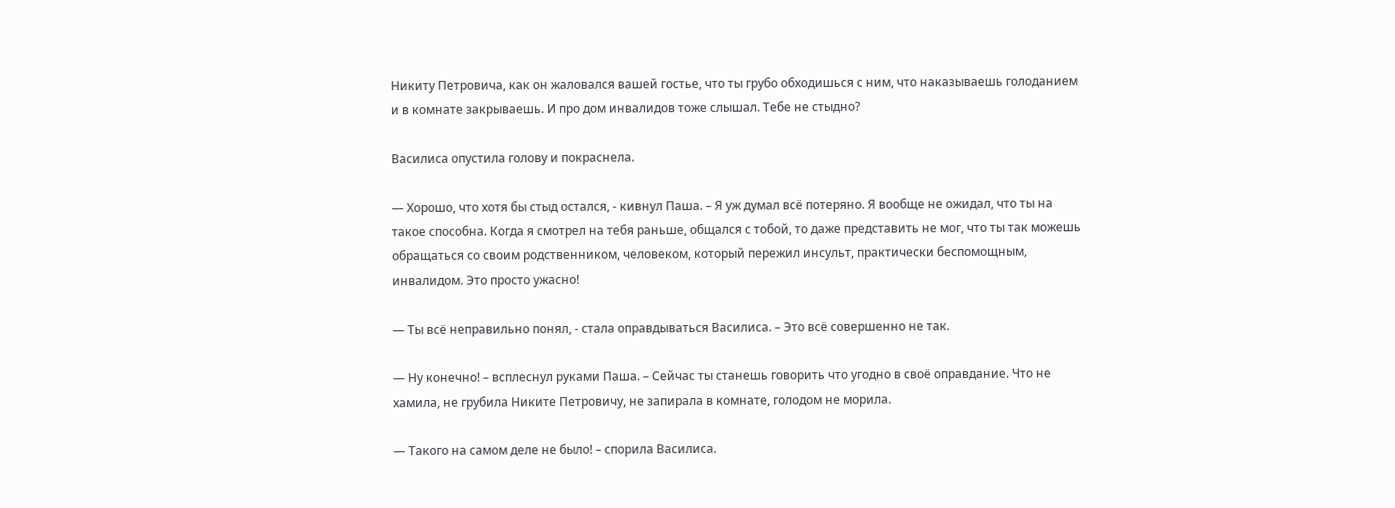Никиту Петровича, как он жаловался вашей гостье, что ты грубо обходишься с ним, что наказываешь голоданием и в комнате закрываешь. И про дом инвалидов тоже слышал. Тебе не стыдно?

Василиса опустила голову и покраснела.

— Хорошо, что хотя бы стыд остался, - кивнул Паша. – Я уж думал всё потеряно. Я вообще не ожидал, что ты на такое способна. Когда я смотрел на тебя раньше, общался с тобой, то даже представить не мог, что ты так можешь обращаться со своим родственником, человеком, который пережил инсульт, практически беспомощным, инвалидом. Это просто ужасно!

— Ты всё неправильно понял, - стала оправдываться Василиса. – Это всё совершенно не так.

— Ну конечно! – всплеснул руками Паша. – Сейчас ты станешь говорить что угодно в своё оправдание. Что не хамила, не грубила Никите Петровичу, не запирала в комнате, голодом не морила.

— Такого на самом деле не было! – спорила Василиса.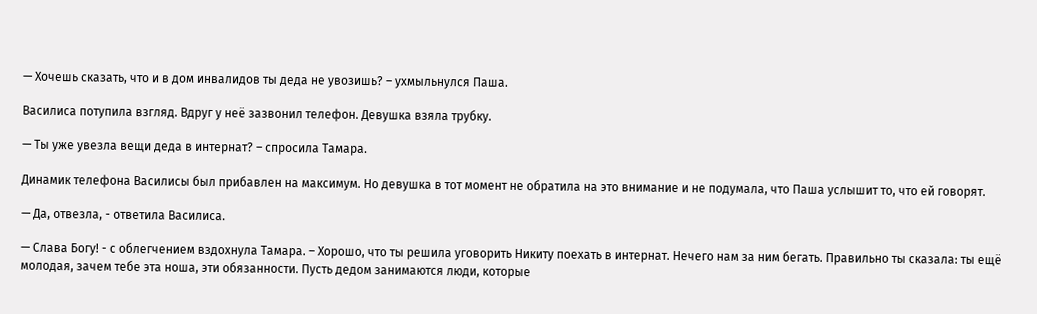— Хочешь сказать, что и в дом инвалидов ты деда не увозишь? – ухмыльнулся Паша.

Василиса потупила взгляд. Вдруг у неё зазвонил телефон. Девушка взяла трубку.

— Ты уже увезла вещи деда в интернат? – спросила Тамара.

Динамик телефона Василисы был прибавлен на максимум. Но девушка в тот момент не обратила на это внимание и не подумала, что Паша услышит то, что ей говорят.

— Да, отвезла, - ответила Василиса.

— Слава Богу! - с облегчением вздохнула Тамара. – Хорошо, что ты решила уговорить Никиту поехать в интернат. Нечего нам за ним бегать. Правильно ты сказала: ты ещё молодая, зачем тебе эта ноша, эти обязанности. Пусть дедом занимаются люди, которые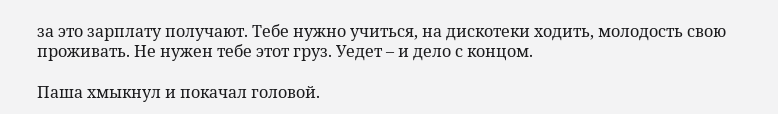за это зарплату получают. Тебе нужно учиться, на дискотеки ходить, молодость свою проживать. Не нужен тебе этот груз. Уедет – и дело с концом.

Паша хмыкнул и покачал головой.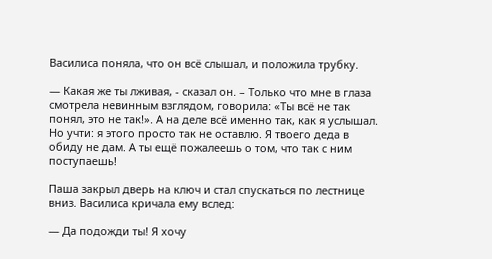Василиса поняла, что он всё слышал, и положила трубку.

— Какая же ты лживая, - сказал он. – Только что мне в глаза смотрела невинным взглядом, говорила: «Ты всё не так понял, это не так!». А на деле всё именно так, как я услышал. Но учти: я этого просто так не оставлю. Я твоего деда в обиду не дам. А ты ещё пожалеешь о том, что так с ним поступаешь!

Паша закрыл дверь на ключ и стал спускаться по лестнице вниз. Василиса кричала ему вслед:

— Да подожди ты! Я хочу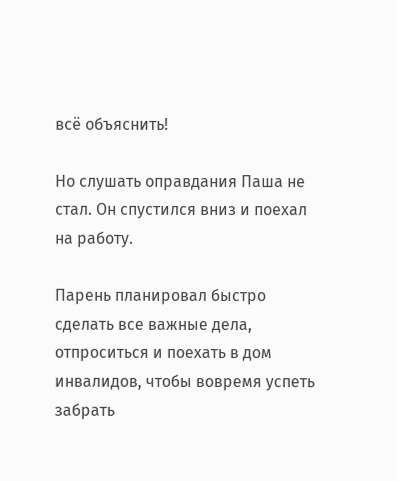всё объяснить!

Но слушать оправдания Паша не стал. Он спустился вниз и поехал на работу.

Парень планировал быстро сделать все важные дела, отпроситься и поехать в дом инвалидов, чтобы вовремя успеть забрать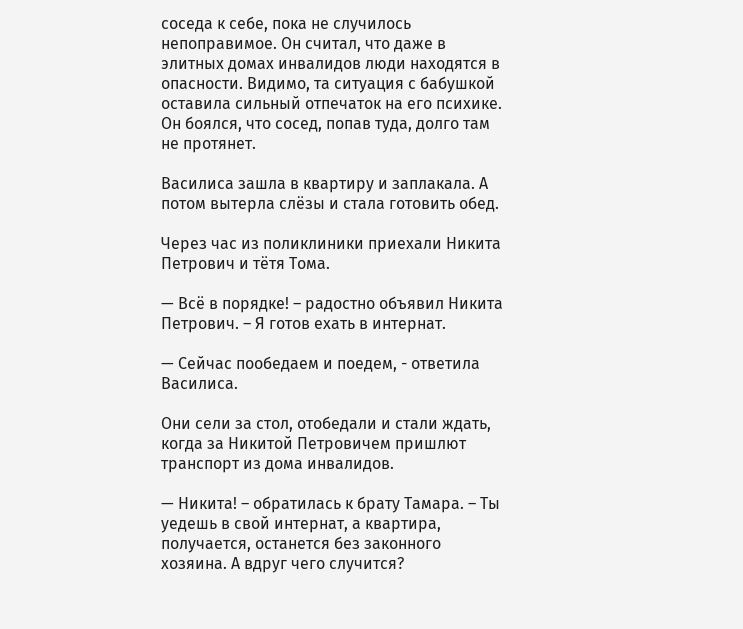соседа к себе, пока не случилось непоправимое. Он считал, что даже в элитных домах инвалидов люди находятся в опасности. Видимо, та ситуация с бабушкой оставила сильный отпечаток на его психике. Он боялся, что сосед, попав туда, долго там не протянет.

Василиса зашла в квартиру и заплакала. А потом вытерла слёзы и стала готовить обед.

Через час из поликлиники приехали Никита Петрович и тётя Тома.

— Всё в порядке! – радостно объявил Никита Петрович. – Я готов ехать в интернат.

— Сейчас пообедаем и поедем, - ответила Василиса.

Они сели за стол, отобедали и стали ждать, когда за Никитой Петровичем пришлют транспорт из дома инвалидов.

— Никита! – обратилась к брату Тамара. – Ты уедешь в свой интернат, а квартира, получается, останется без законного хозяина. А вдруг чего случится?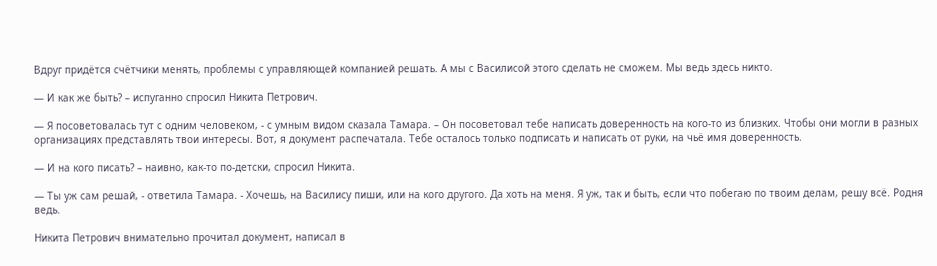Вдруг придётся счётчики менять, проблемы с управляющей компанией решать. А мы с Василисой этого сделать не сможем. Мы ведь здесь никто.

— И как же быть? – испуганно спросил Никита Петрович.

— Я посоветовалась тут с одним человеком, - с умным видом сказала Тамара. – Он посоветовал тебе написать доверенность на кого-то из близких. Чтобы они могли в разных организациях представлять твои интересы. Вот, я документ распечатала. Тебе осталось только подписать и написать от руки, на чьё имя доверенность.

— И на кого писать? – наивно, как-то по-детски, спросил Никита.

— Ты уж сам решай, - ответила Тамара. - Хочешь, на Василису пиши, или на кого другого. Да хоть на меня. Я уж, так и быть, если что побегаю по твоим делам, решу всё. Родня ведь.

Никита Петрович внимательно прочитал документ, написал в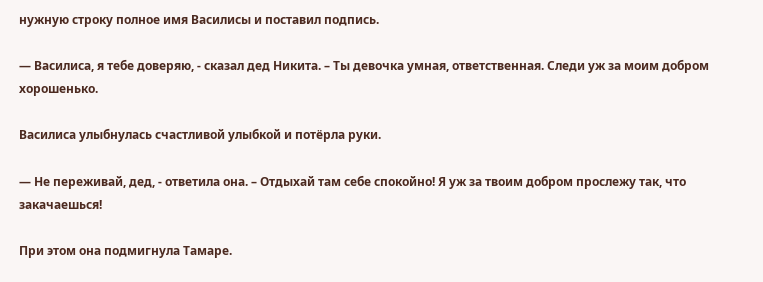нужную строку полное имя Василисы и поставил подпись.

— Василиса, я тебе доверяю, - сказал дед Никита. – Ты девочка умная, ответственная. Следи уж за моим добром хорошенько.

Василиса улыбнулась счастливой улыбкой и потёрла руки.

— Не переживай, дед, - ответила она. – Отдыхай там себе спокойно! Я уж за твоим добром прослежу так, что закачаешься!

При этом она подмигнула Тамаре.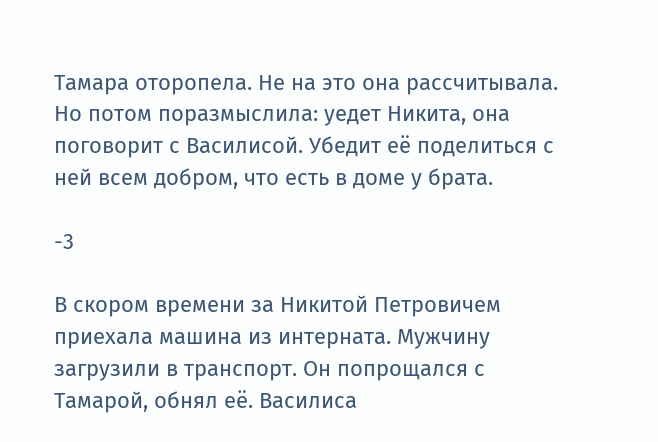Тамара оторопела. Не на это она рассчитывала. Но потом поразмыслила: уедет Никита, она поговорит с Василисой. Убедит её поделиться с ней всем добром, что есть в доме у брата.

-3

В скором времени за Никитой Петровичем приехала машина из интерната. Мужчину загрузили в транспорт. Он попрощался с Тамарой, обнял её. Василиса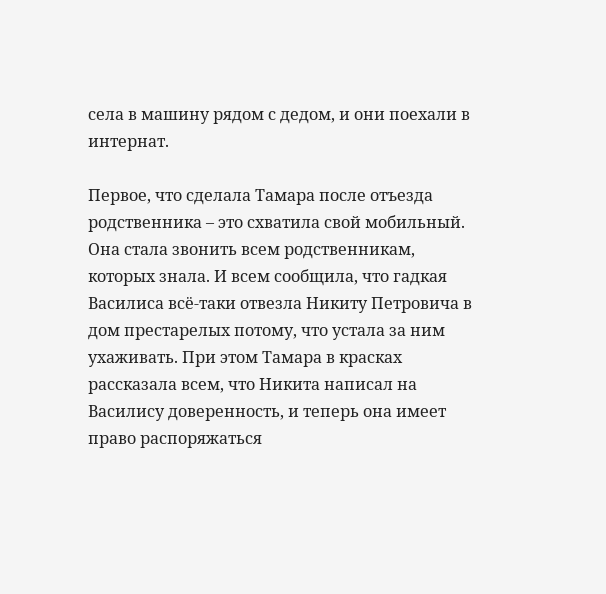села в машину рядом с дедом, и они поехали в интернат.

Первое, что сделала Тамара после отъезда родственника – это схватила свой мобильный. Она стала звонить всем родственникам, которых знала. И всем сообщила, что гадкая Василиса всё-таки отвезла Никиту Петровича в дом престарелых потому, что устала за ним ухаживать. При этом Тамара в красках рассказала всем, что Никита написал на Василису доверенность, и теперь она имеет право распоряжаться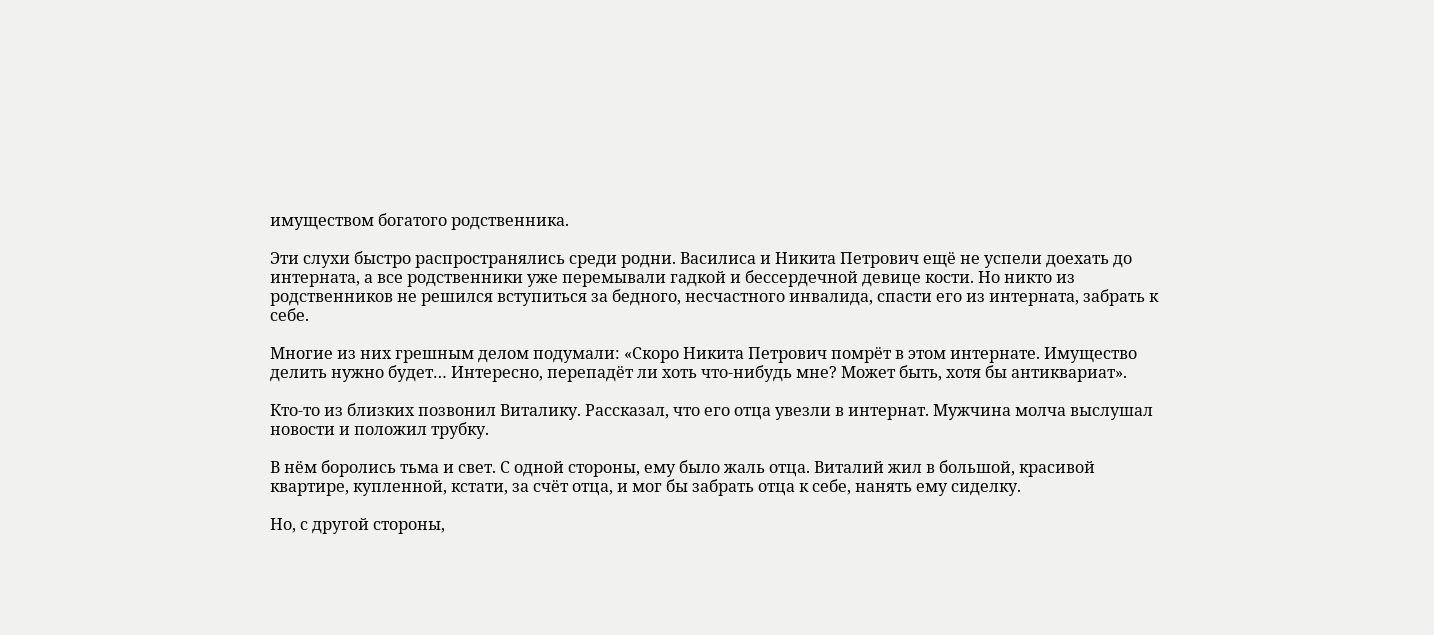имуществом богатого родственника.

Эти слухи быстро распространялись среди родни. Василиса и Никита Петрович ещё не успели доехать до интерната, а все родственники уже перемывали гадкой и бессердечной девице кости. Но никто из родственников не решился вступиться за бедного, несчастного инвалида, спасти его из интерната, забрать к себе.

Многие из них грешным делом подумали: «Скоро Никита Петрович помрёт в этом интернате. Имущество делить нужно будет… Интересно, перепадёт ли хоть что-нибудь мне? Может быть, хотя бы антиквариат».

Кто-то из близких позвонил Виталику. Рассказал, что его отца увезли в интернат. Мужчина молча выслушал новости и положил трубку.

В нём боролись тьма и свет. С одной стороны, ему было жаль отца. Виталий жил в большой, красивой квартире, купленной, кстати, за счёт отца, и мог бы забрать отца к себе, нанять ему сиделку.

Но, с другой стороны,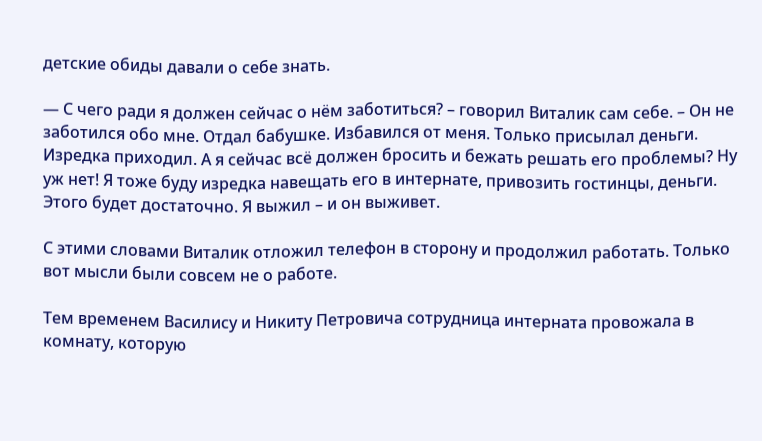детские обиды давали о себе знать.

— С чего ради я должен сейчас о нём заботиться? – говорил Виталик сам себе. – Он не заботился обо мне. Отдал бабушке. Избавился от меня. Только присылал деньги. Изредка приходил. А я сейчас всё должен бросить и бежать решать его проблемы? Ну уж нет! Я тоже буду изредка навещать его в интернате, привозить гостинцы, деньги. Этого будет достаточно. Я выжил – и он выживет.

С этими словами Виталик отложил телефон в сторону и продолжил работать. Только вот мысли были совсем не о работе.

Тем временем Василису и Никиту Петровича сотрудница интерната провожала в комнату, которую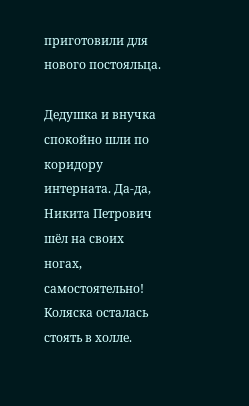приготовили для нового постояльца.

Дедушка и внучка спокойно шли по коридору интерната. Да-да, Никита Петрович шёл на своих ногах, самостоятельно! Коляска осталась стоять в холле.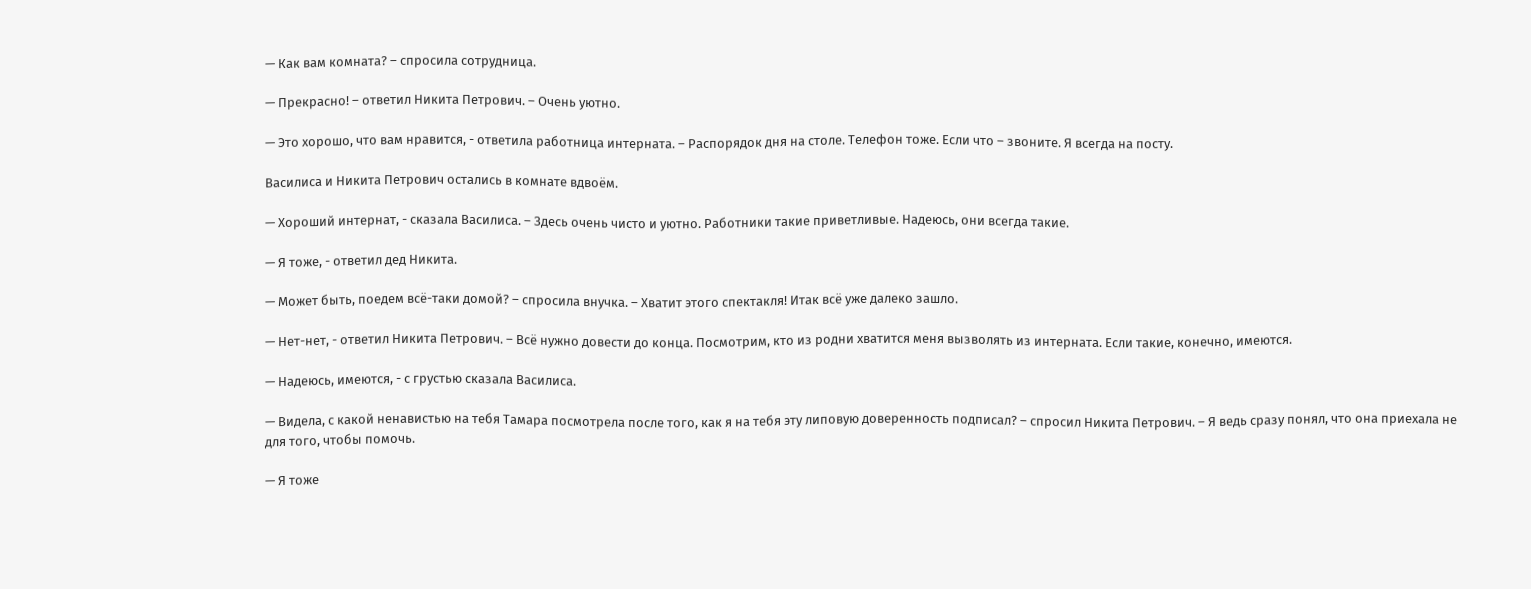— Как вам комната? – спросила сотрудница.

— Прекрасно! – ответил Никита Петрович. – Очень уютно.

— Это хорошо, что вам нравится, - ответила работница интерната. – Распорядок дня на столе. Телефон тоже. Если что – звоните. Я всегда на посту.

Василиса и Никита Петрович остались в комнате вдвоём.

— Хороший интернат, - сказала Василиса. – Здесь очень чисто и уютно. Работники такие приветливые. Надеюсь, они всегда такие.

— Я тоже, - ответил дед Никита.

— Может быть, поедем всё-таки домой? – спросила внучка. – Хватит этого спектакля! Итак всё уже далеко зашло.

— Нет-нет, - ответил Никита Петрович. – Всё нужно довести до конца. Посмотрим, кто из родни хватится меня вызволять из интерната. Если такие, конечно, имеются.

— Надеюсь, имеются, - с грустью сказала Василиса.

— Видела, с какой ненавистью на тебя Тамара посмотрела после того, как я на тебя эту липовую доверенность подписал? – спросил Никита Петрович. – Я ведь сразу понял, что она приехала не для того, чтобы помочь.

— Я тоже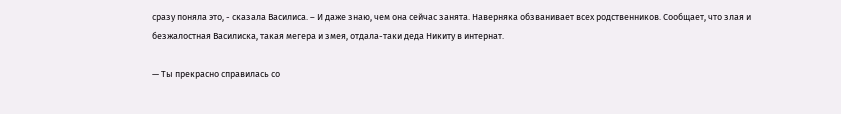сразу поняла это, - сказала Василиса. – И даже знаю, чем она сейчас занята. Наверняка обзванивает всех родственников. Сообщает, что злая и безжалостная Василиска, такая мегера и змея, отдала-таки деда Никиту в интернат.

— Ты прекрасно справилась со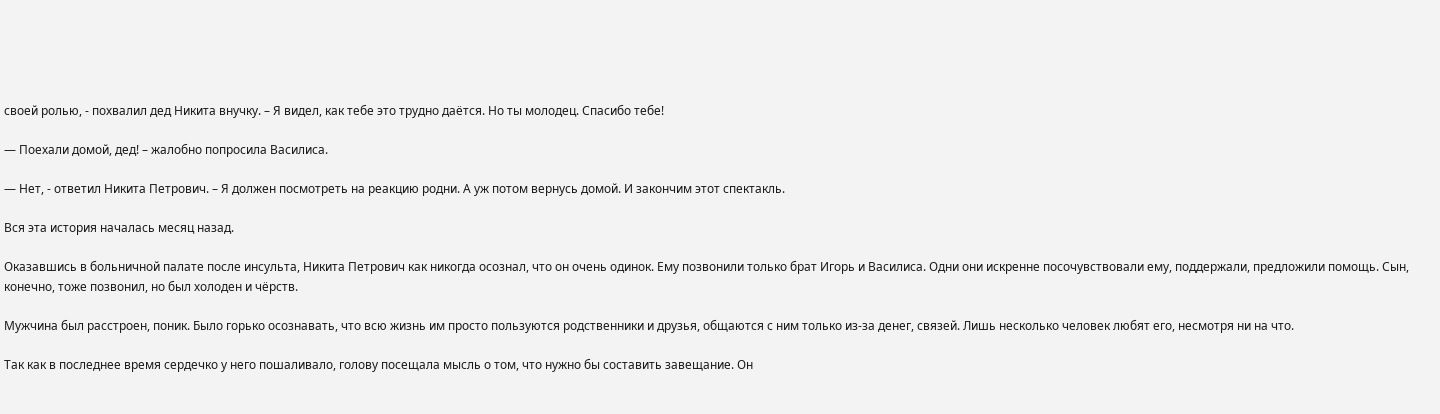своей ролью, - похвалил дед Никита внучку. – Я видел, как тебе это трудно даётся. Но ты молодец. Спасибо тебе!

— Поехали домой, дед! – жалобно попросила Василиса.

— Нет, - ответил Никита Петрович. – Я должен посмотреть на реакцию родни. А уж потом вернусь домой. И закончим этот спектакль.

Вся эта история началась месяц назад.

Оказавшись в больничной палате после инсульта, Никита Петрович как никогда осознал, что он очень одинок. Ему позвонили только брат Игорь и Василиса. Одни они искренне посочувствовали ему, поддержали, предложили помощь. Сын, конечно, тоже позвонил, но был холоден и чёрств.

Мужчина был расстроен, поник. Было горько осознавать, что всю жизнь им просто пользуются родственники и друзья, общаются с ним только из-за денег, связей. Лишь несколько человек любят его, несмотря ни на что.

Так как в последнее время сердечко у него пошаливало, голову посещала мысль о том, что нужно бы составить завещание. Он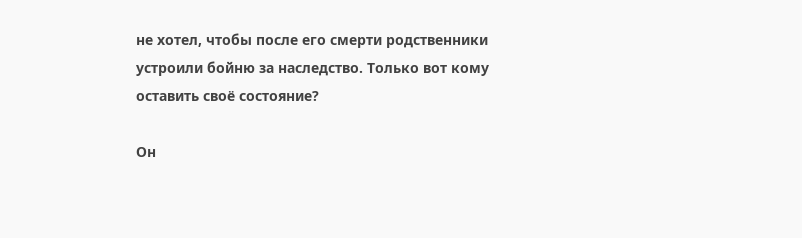не хотел, чтобы после его смерти родственники устроили бойню за наследство. Только вот кому оставить своё состояние?

Он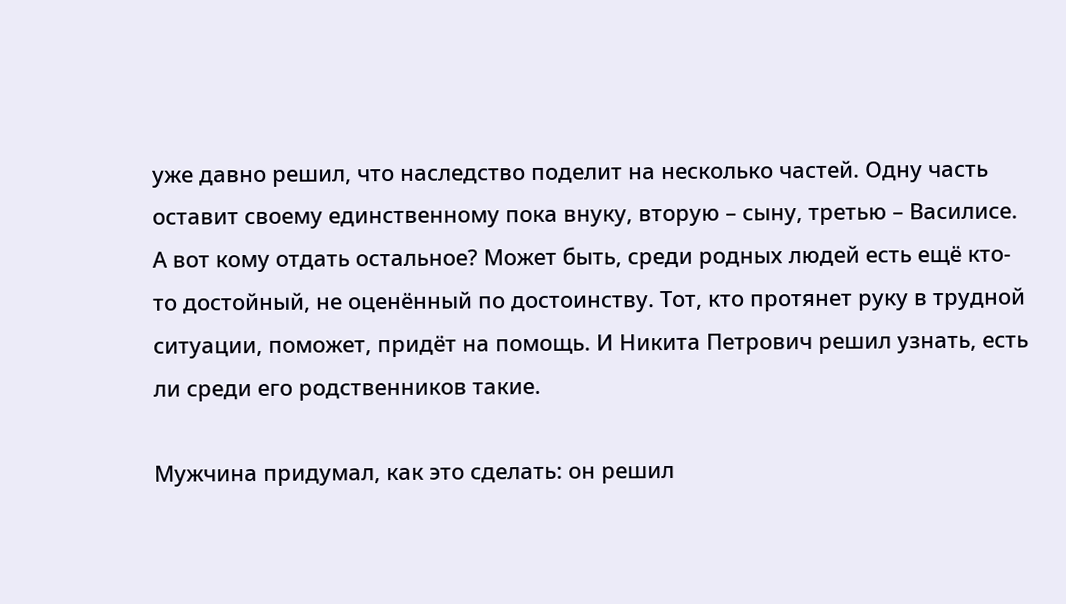уже давно решил, что наследство поделит на несколько частей. Одну часть оставит своему единственному пока внуку, вторую – сыну, третью – Василисе. А вот кому отдать остальное? Может быть, среди родных людей есть ещё кто-то достойный, не оценённый по достоинству. Тот, кто протянет руку в трудной ситуации, поможет, придёт на помощь. И Никита Петрович решил узнать, есть ли среди его родственников такие.

Мужчина придумал, как это сделать: он решил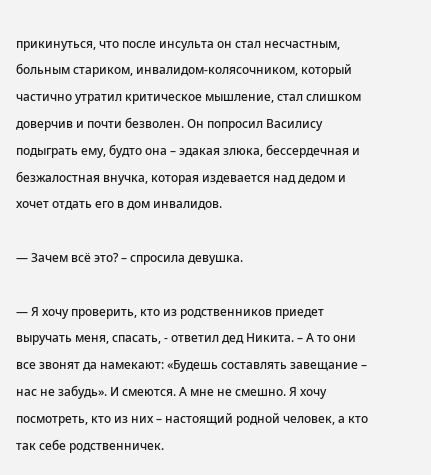прикинуться, что после инсульта он стал несчастным, больным стариком, инвалидом-колясочником, который частично утратил критическое мышление, стал слишком доверчив и почти безволен. Он попросил Василису подыграть ему, будто она – эдакая злюка, бессердечная и безжалостная внучка, которая издевается над дедом и хочет отдать его в дом инвалидов.

— Зачем всё это? – спросила девушка.

— Я хочу проверить, кто из родственников приедет выручать меня, спасать, - ответил дед Никита. – А то они все звонят да намекают: «Будешь составлять завещание – нас не забудь». И смеются. А мне не смешно. Я хочу посмотреть, кто из них – настоящий родной человек, а кто так себе родственничек.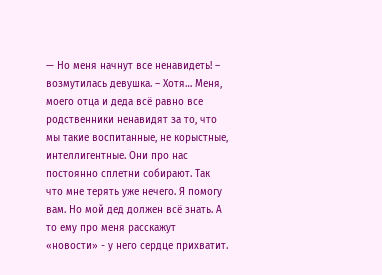— Но меня начнут все ненавидеть! – возмутилась девушка. – Хотя… Меня, моего отца и деда всё равно все родственники ненавидят за то, что мы такие воспитанные, не корыстные, интеллигентные. Они про нас постоянно сплетни собирают. Так что мне терять уже нечего. Я помогу вам. Но мой дед должен всё знать. А то ему про меня расскажут «новости» - у него сердце прихватит.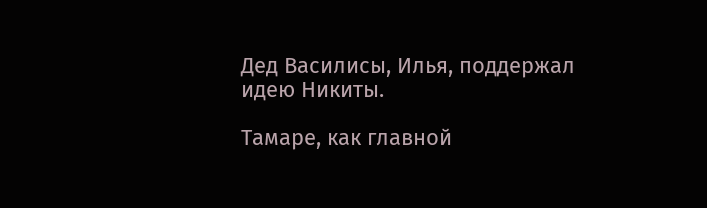Дед Василисы, Илья, поддержал идею Никиты.

Тамаре, как главной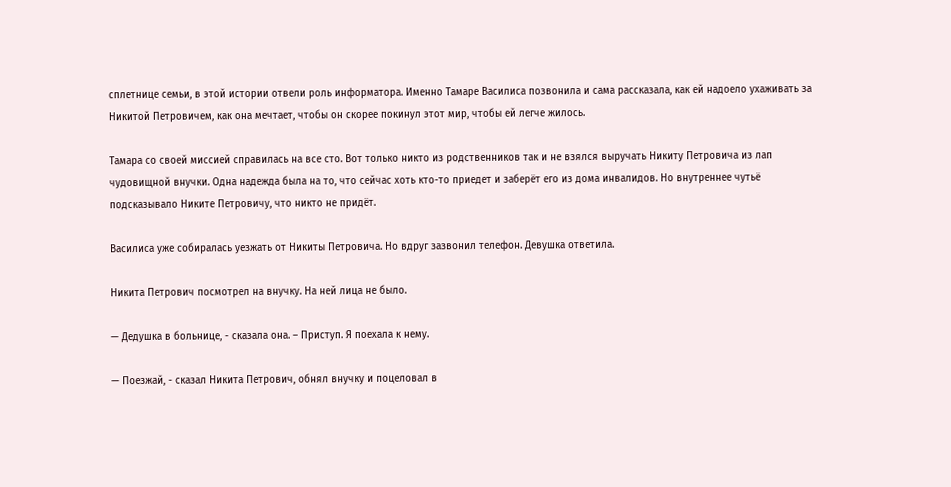сплетнице семьи, в этой истории отвели роль информатора. Именно Тамаре Василиса позвонила и сама рассказала, как ей надоело ухаживать за Никитой Петровичем, как она мечтает, чтобы он скорее покинул этот мир, чтобы ей легче жилось.

Тамара со своей миссией справилась на все сто. Вот только никто из родственников так и не взялся выручать Никиту Петровича из лап чудовищной внучки. Одна надежда была на то, что сейчас хоть кто-то приедет и заберёт его из дома инвалидов. Но внутреннее чутьё подсказывало Никите Петровичу, что никто не придёт.

Василиса уже собиралась уезжать от Никиты Петровича. Но вдруг зазвонил телефон. Девушка ответила.

Никита Петрович посмотрел на внучку. На ней лица не было.

— Дедушка в больнице, - сказала она. – Приступ. Я поехала к нему.

— Поезжай, - сказал Никита Петрович, обнял внучку и поцеловал в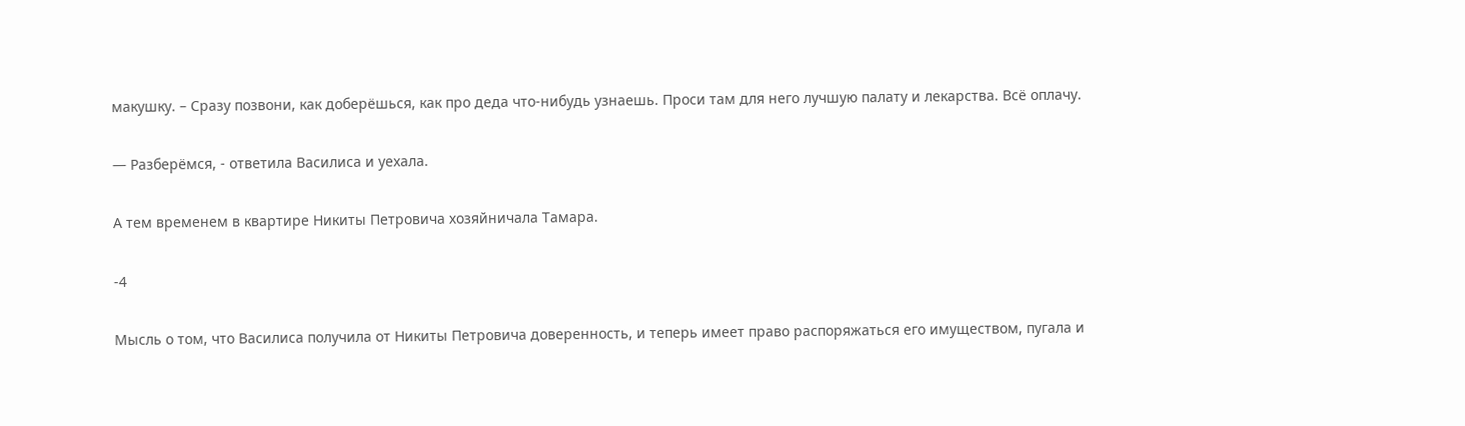макушку. – Сразу позвони, как доберёшься, как про деда что-нибудь узнаешь. Проси там для него лучшую палату и лекарства. Всё оплачу.

— Разберёмся, - ответила Василиса и уехала.

А тем временем в квартире Никиты Петровича хозяйничала Тамара.

-4

Мысль о том, что Василиса получила от Никиты Петровича доверенность, и теперь имеет право распоряжаться его имуществом, пугала и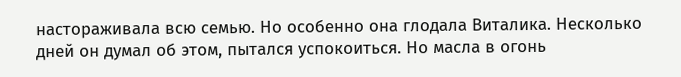настораживала всю семью. Но особенно она глодала Виталика. Несколько дней он думал об этом, пытался успокоиться. Но масла в огонь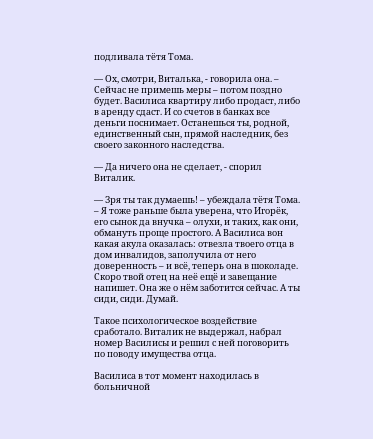подливала тётя Тома.

— Ох, смотри, Виталька, - говорила она. – Сейчас не примешь меры – потом поздно будет. Василиса квартиру либо продаст, либо в аренду сдаст. И со счетов в банках все деньги поснимает. Останешься ты, родной, единственный сын, прямой наследник, без своего законного наследства.

— Да ничего она не сделает, - спорил Виталик.

— Зря ты так думаешь! – убеждала тётя Тома. – Я тоже раньше была уверена, что Игорёк, его сынок да внучка – олухи, и таких, как они, обмануть проще простого. А Василиса вон какая акула оказалась: отвезла твоего отца в дом инвалидов, заполучила от него доверенность – и всё, теперь она в шоколаде. Скоро твой отец на неё ещё и завещание напишет. Она же о нём заботится сейчас. А ты сиди, сиди. Думай.

Такое психологическое воздействие сработало. Виталик не выдержал, набрал номер Василисы и решил с ней поговорить по поводу имущества отца.

Василиса в тот момент находилась в больничной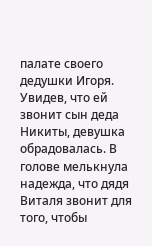палате своего дедушки Игоря. Увидев, что ей звонит сын деда Никиты, девушка обрадовалась. В голове мелькнула надежда, что дядя Виталя звонит для того, чтобы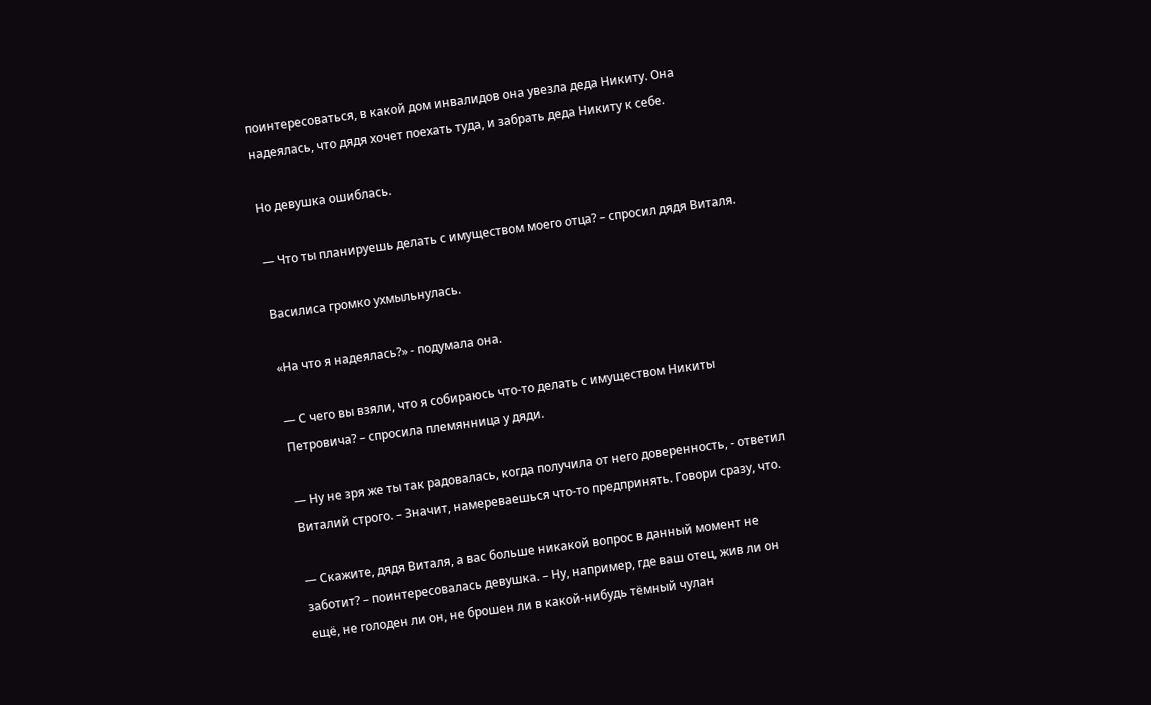поинтересоваться, в какой дом инвалидов она увезла деда Никиту. Она надеялась, что дядя хочет поехать туда, и забрать деда Никиту к себе.

Но девушка ошиблась.

— Что ты планируешь делать с имуществом моего отца? – спросил дядя Виталя.

Василиса громко ухмыльнулась.

«На что я надеялась?» - подумала она.

— С чего вы взяли, что я собираюсь что-то делать с имуществом Никиты Петровича? – спросила племянница у дяди.

— Ну не зря же ты так радовалась, когда получила от него доверенность, - ответил Виталий строго. – Значит, намереваешься что-то предпринять. Говори сразу, что.

— Скажите, дядя Виталя, а вас больше никакой вопрос в данный момент не заботит? – поинтересовалась девушка. – Ну, например, где ваш отец, жив ли он ещё, не голоден ли он, не брошен ли в какой-нибудь тёмный чулан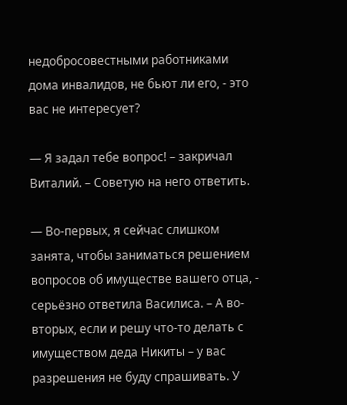недобросовестными работниками дома инвалидов, не бьют ли его, - это вас не интересует?

— Я задал тебе вопрос! – закричал Виталий. – Советую на него ответить.

— Во-первых, я сейчас слишком занята, чтобы заниматься решением вопросов об имуществе вашего отца, - серьёзно ответила Василиса. – А во-вторых, если и решу что-то делать с имуществом деда Никиты – у вас разрешения не буду спрашивать. У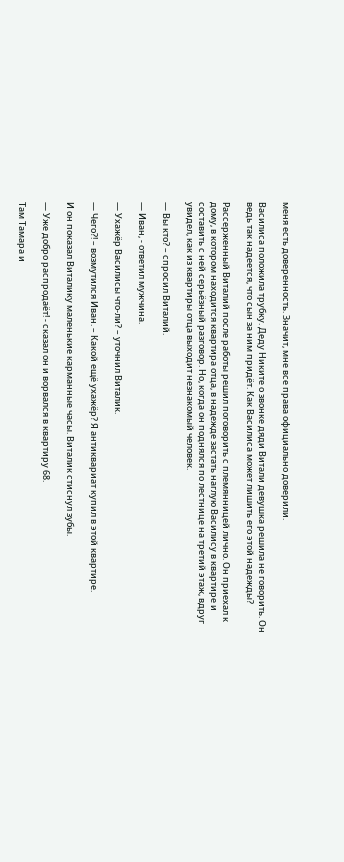меня есть доверенность. Значит, мне все права официально доверили.

Василиса положила трубку. Деду Никите о звонке дяди Витали девушка решила не говорить. Он ведь так надеется, что сын за ним придёт. Как Василиса может лишить его этой надежды?

Рассерженный Виталий после работы решил поговорить с племянницей лично. Он приехал к дому, в котором находится квартира отца, в надежде застать наглую Василису в квартире и составить с ней серьёзный разговор. Но, когда он поднялся по лестнице на третий этаж, вдруг увидел, как из квартиры отца выходит незнакомый человек.

— Вы кто? – спросил Виталий.

— Иван, - ответил мужчина.

— Ухажёр Василисы что-ли? – уточнил Виталик.

— Чего?! – возмутился Иван. – Какой ещё ухажёр? Я антиквариат купил в этой квартире.

И он показал Виталику маленькие карманные часы. Виталик стиснул зубы.

— Уже добро распродаёт! - сказал он и ворвался в квартиру 68.

Там Тамара и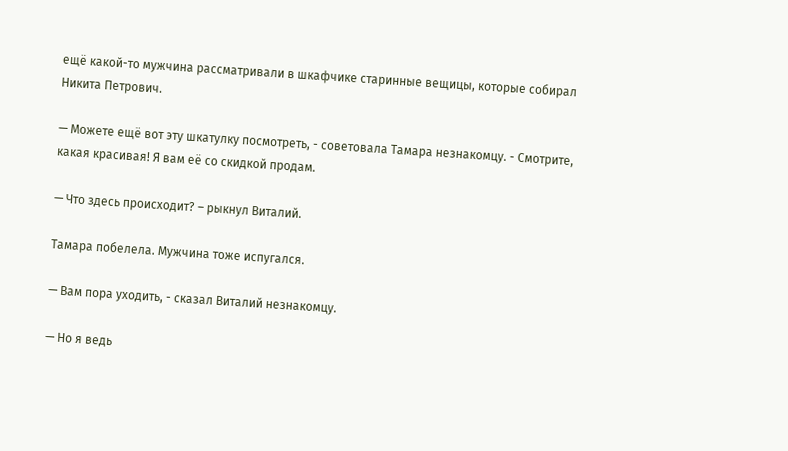ещё какой-то мужчина рассматривали в шкафчике старинные вещицы, которые собирал Никита Петрович.

— Можете ещё вот эту шкатулку посмотреть, - советовала Тамара незнакомцу. - Смотрите, какая красивая! Я вам её со скидкой продам.

— Что здесь происходит? – рыкнул Виталий.

Тамара побелела. Мужчина тоже испугался.

— Вам пора уходить, - сказал Виталий незнакомцу.

— Но я ведь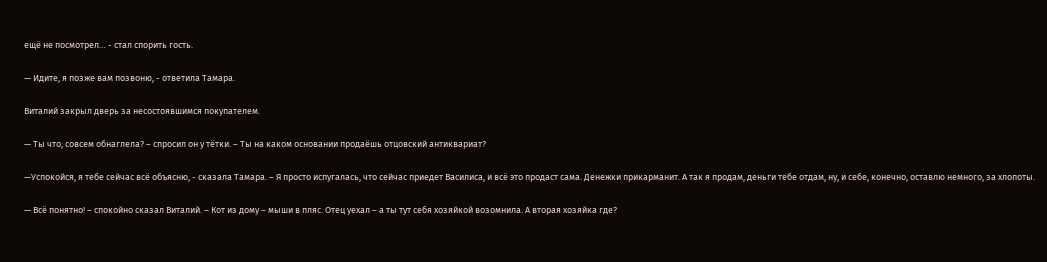ещё не посмотрел… - стал спорить гость.

— Идите, я позже вам позвоню, - ответила Тамара.

Виталий закрыл дверь за несостоявшимся покупателем.

— Ты что, совсем обнаглела? – спросил он у тётки. – Ты на каком основании продаёшь отцовский антиквариат?

—Успокойся, я тебе сейчас всё объясню, - сказала Тамара. – Я просто испугалась, что сейчас приедет Василиса, и всё это продаст сама. Денежки прикарманит. А так я продам, деньги тебе отдам, ну, и себе, конечно, оставлю немного, за хлопоты.

— Всё понятно! – спокойно сказал Виталий. – Кот из дому – мыши в пляс. Отец уехал – а ты тут себя хозяйкой возомнила. А вторая хозяйка где?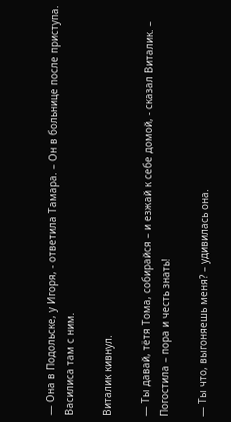— Она в Подольске, у Игоря, - ответила Тамара. – Он в больнице после приступа. Василиса там с ним.

Виталик кивнул.

— Ты давай, тётя Тома, собирайся – и езжай к себе домой, - сказал Виталик. – Погостила – пора и честь знать!

— Ты что, выгоняешь меня? – удивилась она.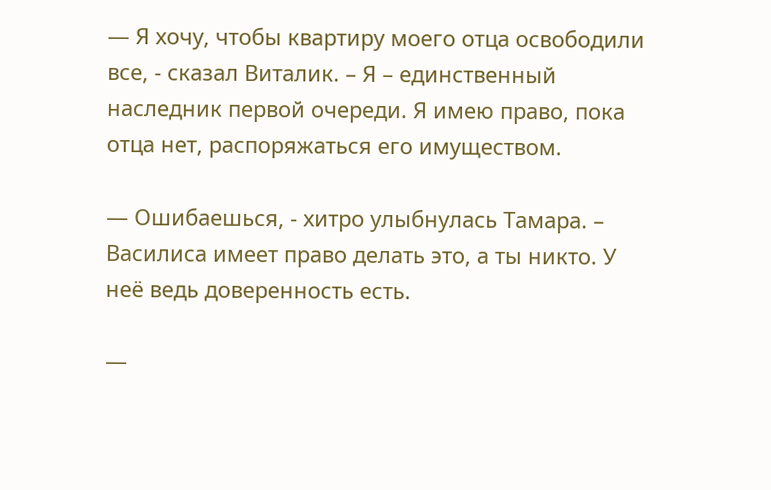— Я хочу, чтобы квартиру моего отца освободили все, - сказал Виталик. – Я – единственный наследник первой очереди. Я имею право, пока отца нет, распоряжаться его имуществом.

— Ошибаешься, - хитро улыбнулась Тамара. – Василиса имеет право делать это, а ты никто. У неё ведь доверенность есть.

—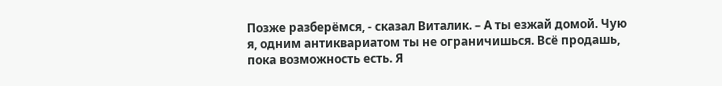Позже разберёмся, - сказал Виталик. – А ты езжай домой. Чую я, одним антиквариатом ты не ограничишься. Всё продашь, пока возможность есть. Я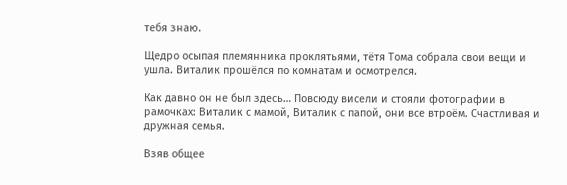тебя знаю.

Щедро осыпая племянника проклятьями, тётя Тома собрала свои вещи и ушла. Виталик прошёлся по комнатам и осмотрелся.

Как давно он не был здесь… Повсюду висели и стояли фотографии в рамочках: Виталик с мамой, Виталик с папой, они все втроём. Счастливая и дружная семья.

Взяв общее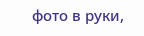фото в руки,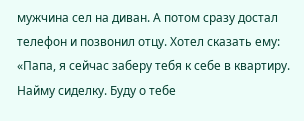мужчина сел на диван. А потом сразу достал телефон и позвонил отцу. Хотел сказать ему: «Папа, я сейчас заберу тебя к себе в квартиру. Найму сиделку. Буду о тебе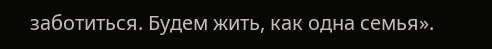заботиться. Будем жить, как одна семья».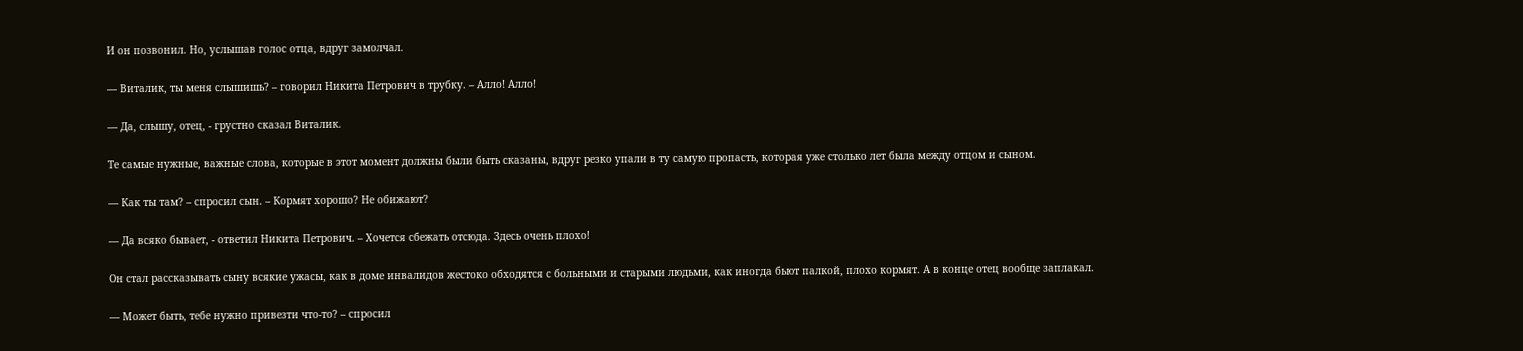И он позвонил. Но, услышав голос отца, вдруг замолчал.

— Виталик, ты меня слышишь? – говорил Никита Петрович в трубку. – Алло! Алло!

— Да, слышу, отец, - грустно сказал Виталик.

Те самые нужные, важные слова, которые в этот момент должны были быть сказаны, вдруг резко упали в ту самую пропасть, которая уже столько лет была между отцом и сыном.

— Как ты там? – спросил сын. – Кормят хорошо? Не обижают?

— Да всяко бывает, - ответил Никита Петрович. – Хочется сбежать отсюда. Здесь очень плохо!

Он стал рассказывать сыну всякие ужасы, как в доме инвалидов жестоко обходятся с больными и старыми людьми, как иногда бьют палкой, плохо кормят. А в конце отец вообще заплакал.

— Может быть, тебе нужно привезти что-то? – спросил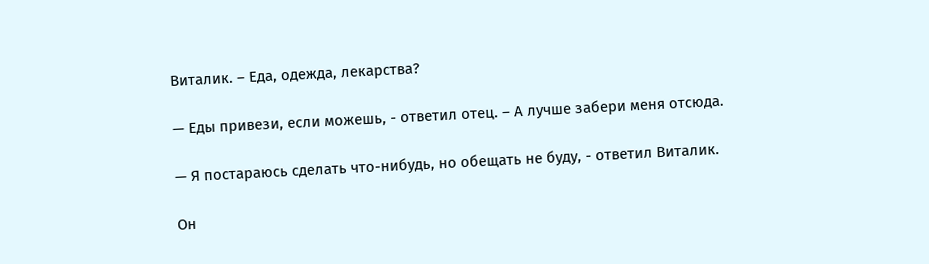Виталик. – Еда, одежда, лекарства?

— Еды привези, если можешь, - ответил отец. – А лучше забери меня отсюда.

— Я постараюсь сделать что-нибудь, но обещать не буду, - ответил Виталик.

Он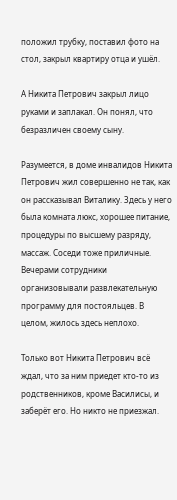положил трубку, поставил фото на стол, закрыл квартиру отца и ушёл.

А Никита Петрович закрыл лицо руками и заплакал. Он понял, что безразличен своему сыну.

Разумеется, в доме инвалидов Никита Петрович жил совершенно не так, как он рассказывал Виталику. Здесь у него была комната люкс, хорошее питание, процедуры по высшему разряду, массаж. Соседи тоже приличные. Вечерами сотрудники организовывали развлекательную программу для постояльцев. В целом, жилось здесь неплохо.

Только вот Никита Петрович всё ждал, что за ним приедет кто-то из родственников, кроме Василисы, и заберёт его. Но никто не приезжал.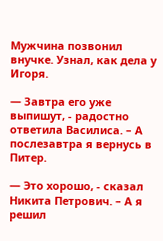Мужчина позвонил внучке. Узнал, как дела у Игоря.

— Завтра его уже выпишут, - радостно ответила Василиса. – А послезавтра я вернусь в Питер.

— Это хорошо, - сказал Никита Петрович. – А я решил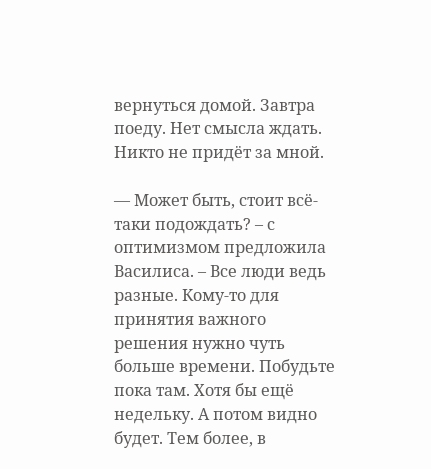вернуться домой. Завтра поеду. Нет смысла ждать. Никто не придёт за мной.

— Может быть, стоит всё-таки подождать? – с оптимизмом предложила Василиса. – Все люди ведь разные. Кому-то для принятия важного решения нужно чуть больше времени. Побудьте пока там. Хотя бы ещё недельку. А потом видно будет. Тем более, в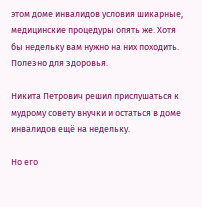этом доме инвалидов условия шикарные, медицинские процедуры опять же. Хотя бы недельку вам нужно на них походить. Полезно для здоровья.

Никита Петрович решил прислушаться к мудрому совету внучки и остаться в доме инвалидов ещё на недельку.

Но его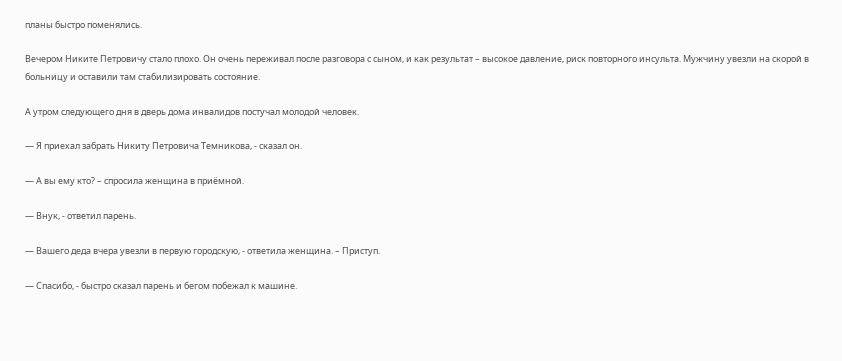планы быстро поменялись.

Вечером Никите Петровичу стало плохо. Он очень переживал после разговора с сыном, и как результат – высокое давление, риск повторного инсульта. Мужчину увезли на скорой в больницу и оставили там стабилизировать состояние.

А утром следующего дня в дверь дома инвалидов постучал молодой человек.

— Я приехал забрать Никиту Петровича Темникова, - сказал он.

— А вы ему кто? – спросила женщина в приёмной.

— Внук, - ответил парень.

— Вашего деда вчера увезли в первую городскую, - ответила женщина. – Приступ.

— Спасибо, - быстро сказал парень и бегом побежал к машине.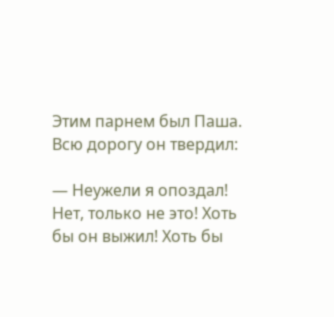Этим парнем был Паша. Всю дорогу он твердил:

— Неужели я опоздал! Нет, только не это! Хоть бы он выжил! Хоть бы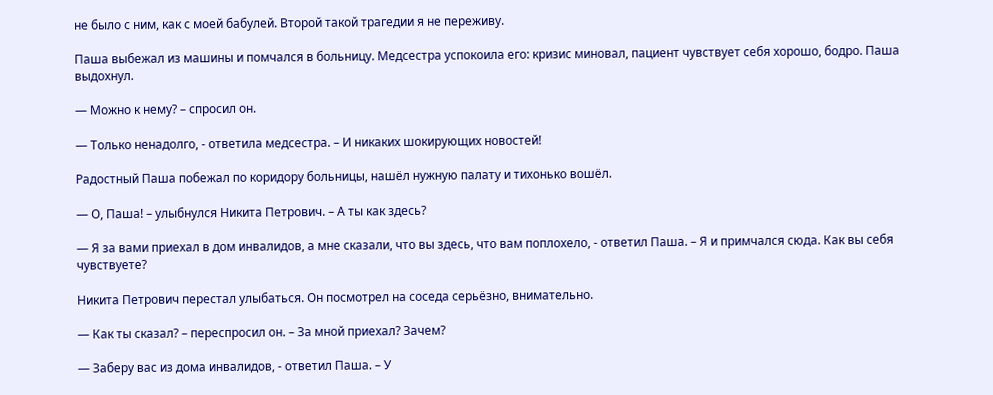не было с ним, как с моей бабулей. Второй такой трагедии я не переживу.

Паша выбежал из машины и помчался в больницу. Медсестра успокоила его: кризис миновал, пациент чувствует себя хорошо, бодро. Паша выдохнул.

— Можно к нему? – спросил он.

— Только ненадолго, - ответила медсестра. – И никаких шокирующих новостей!

Радостный Паша побежал по коридору больницы, нашёл нужную палату и тихонько вошёл.

— О, Паша! – улыбнулся Никита Петрович. – А ты как здесь?

— Я за вами приехал в дом инвалидов, а мне сказали, что вы здесь, что вам поплохело, - ответил Паша. – Я и примчался сюда. Как вы себя чувствуете?

Никита Петрович перестал улыбаться. Он посмотрел на соседа серьёзно, внимательно.

— Как ты сказал? – переспросил он. – За мной приехал? Зачем?

— Заберу вас из дома инвалидов, - ответил Паша. – У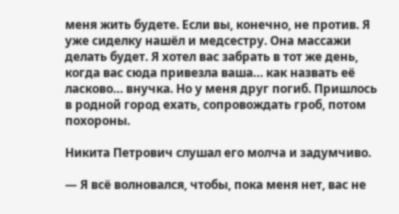меня жить будете. Если вы, конечно, не против. Я уже сиделку нашёл и медсестру. Она массажи делать будет. Я хотел вас забрать в тот же день, когда вас сюда привезла ваша… как назвать её ласково… внучка. Но у меня друг погиб. Пришлось в родной город ехать, сопровождать гроб, потом похороны.

Никита Петрович слушал его молча и задумчиво.

— Я всё волновался, чтобы, пока меня нет, вас не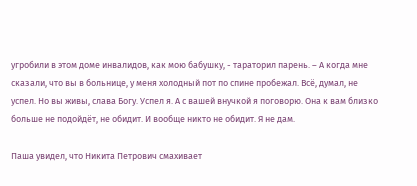угробили в этом доме инвалидов, как мою бабушку, - тараторил парень. – А когда мне сказали, что вы в больнице, у меня холодный пот по спине пробежал. Всё, думал, не успел. Но вы живы, слава Богу. Успел я. А с вашей внучкой я поговорю. Она к вам близко больше не подойдёт, не обидит. И вообще никто не обидит. Я не дам.

Паша увидел, что Никита Петрович смахивает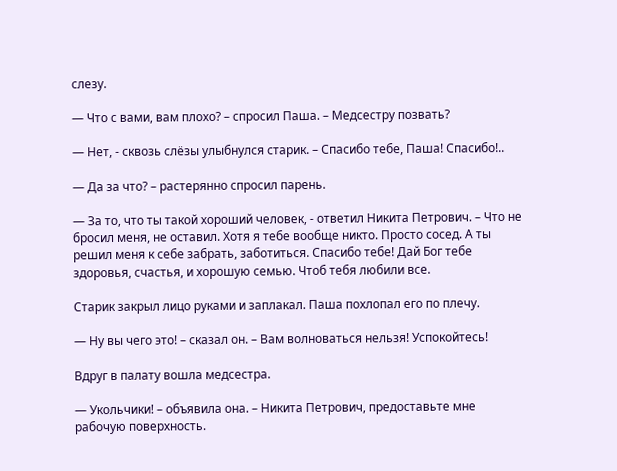слезу.

— Что с вами, вам плохо? – спросил Паша. – Медсестру позвать?

— Нет, - сквозь слёзы улыбнулся старик. – Спасибо тебе, Паша! Спасибо!..

— Да за что? – растерянно спросил парень.

— За то, что ты такой хороший человек, - ответил Никита Петрович. – Что не бросил меня, не оставил. Хотя я тебе вообще никто. Просто сосед. А ты решил меня к себе забрать, заботиться. Спасибо тебе! Дай Бог тебе здоровья, счастья, и хорошую семью. Чтоб тебя любили все.

Старик закрыл лицо руками и заплакал. Паша похлопал его по плечу.

— Ну вы чего это! – сказал он. – Вам волноваться нельзя! Успокойтесь!

Вдруг в палату вошла медсестра.

— Укольчики! – объявила она. – Никита Петрович, предоставьте мне рабочую поверхность.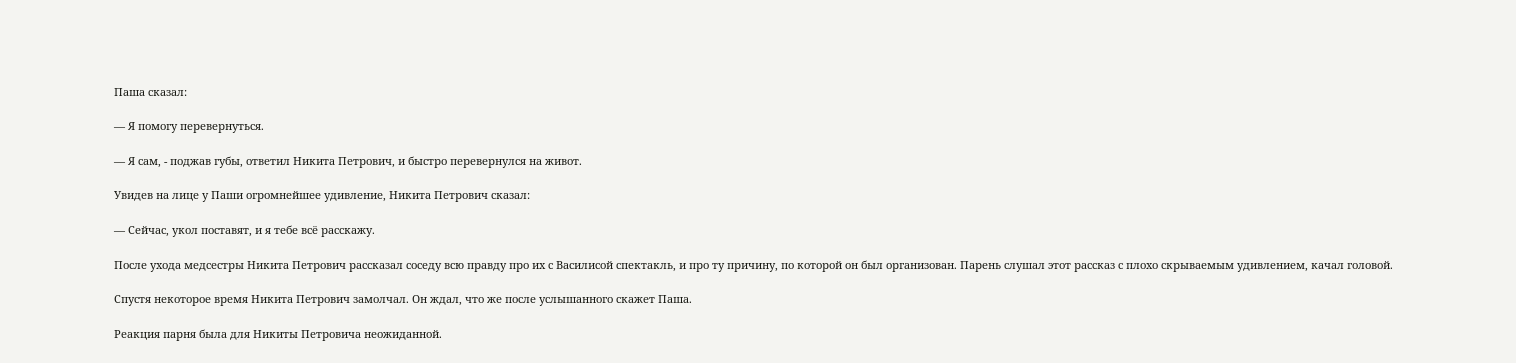Паша сказал:

— Я помогу перевернуться.

— Я сам, - поджав губы, ответил Никита Петрович, и быстро перевернулся на живот.

Увидев на лице у Паши огромнейшее удивление, Никита Петрович сказал:

— Сейчас, укол поставят, и я тебе всё расскажу.

После ухода медсестры Никита Петрович рассказал соседу всю правду про их с Василисой спектакль, и про ту причину, по которой он был организован. Парень слушал этот рассказ с плохо скрываемым удивлением, качал головой.

Спустя некоторое время Никита Петрович замолчал. Он ждал, что же после услышанного скажет Паша.

Реакция парня была для Никиты Петровича неожиданной.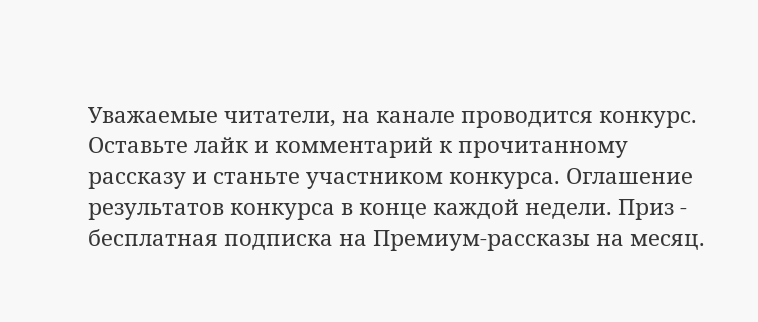Уважаемые читатели, на канале проводится конкурс. Оставьте лайк и комментарий к прочитанному рассказу и станьте участником конкурса. Оглашение результатов конкурса в конце каждой недели. Приз - бесплатная подписка на Премиум-рассказы на месяц.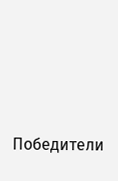Победители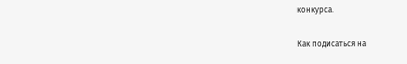конкурса.

Как подисаться на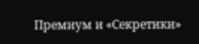Премиум и «Секретики»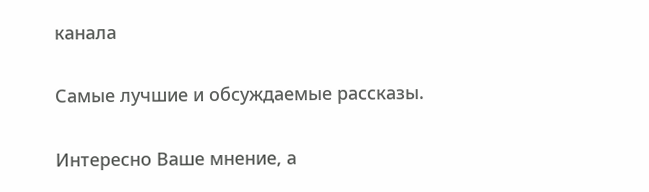канала

Самые лучшие и обсуждаемые рассказы.

Интересно Ваше мнение, а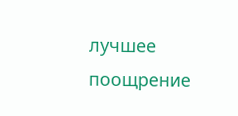лучшее поощрение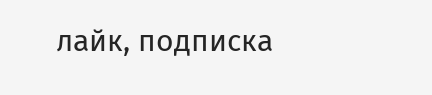лайк, подписка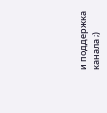и поддержка канала ;)